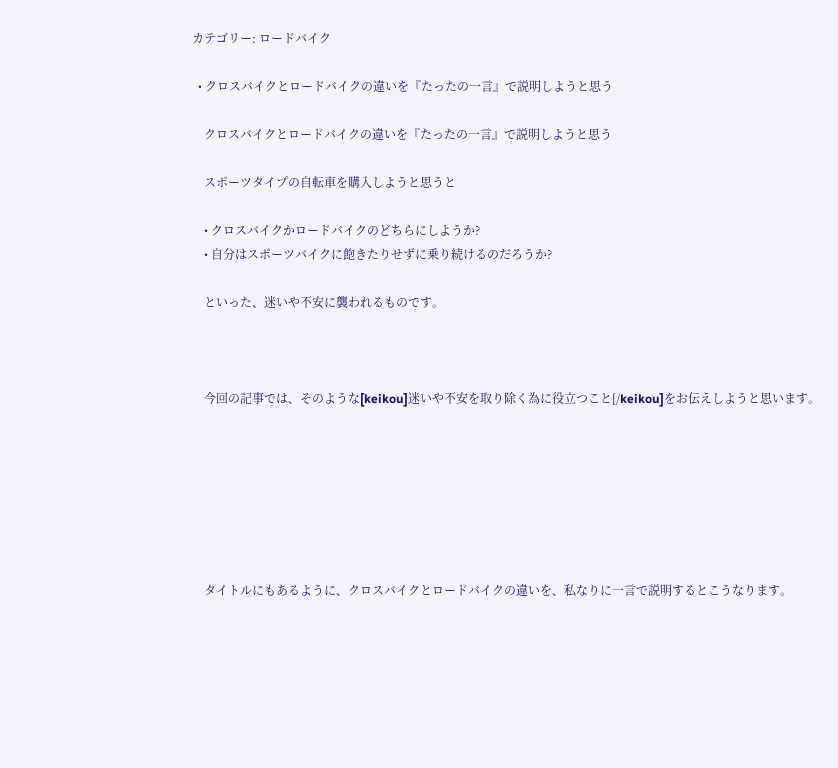カテゴリー: ロードバイク

  • クロスバイクとロードバイクの違いを『たったの一言』で説明しようと思う

    クロスバイクとロードバイクの違いを『たったの一言』で説明しようと思う

    スポーツタイプの自転車を購入しようと思うと

    • クロスバイクかロードバイクのどちらにしようか?
    • 自分はスポーツバイクに飽きたりせずに乗り続けるのだろうか?

    といった、迷いや不安に襲われるものです。



    今回の記事では、そのような[keikou]迷いや不安を取り除く為に役立つこと[/keikou]をお伝えしようと思います。







    タイトルにもあるように、クロスバイクとロードバイクの違いを、私なりに一言で説明するとこうなります。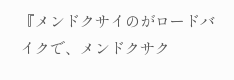『メンドクサイのがロードバイクで、メンドクサク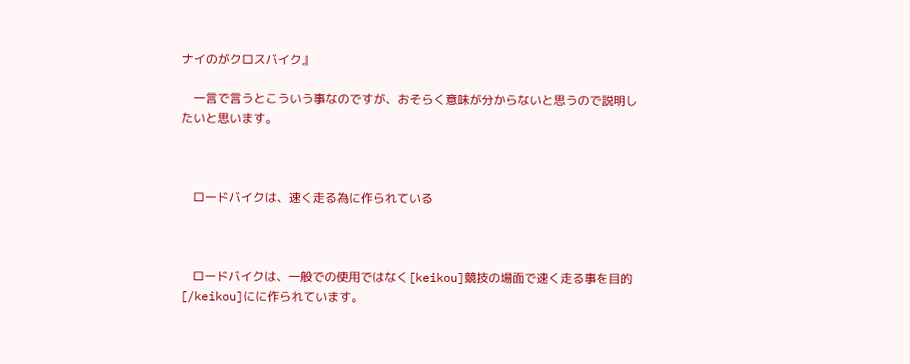ナイのがクロスバイク』

    一言で言うとこういう事なのですが、おそらく意味が分からないと思うので説明したいと思います。



    ロードバイクは、速く走る為に作られている



    ロードバイクは、一般での使用ではなく[keikou]競技の場面で速く走る事を目的[/keikou]にに作られています。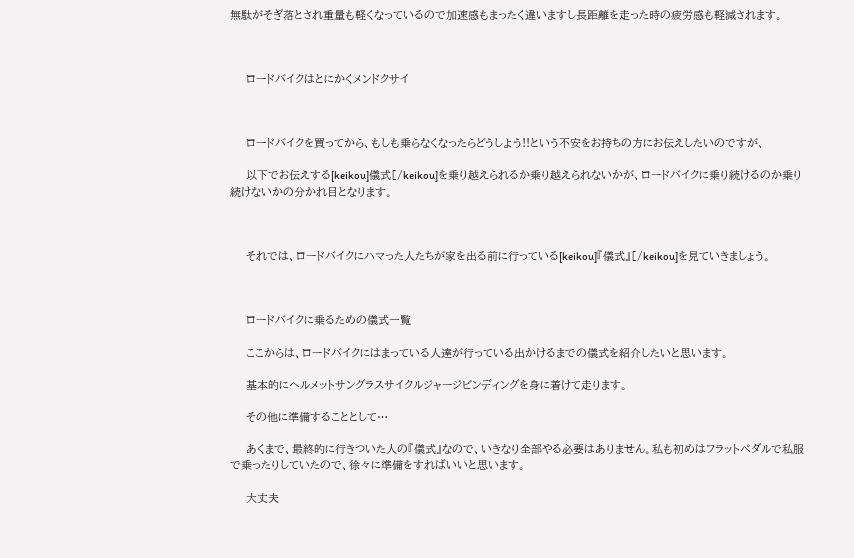無駄がそぎ落とされ重量も軽くなっているので加速感もまったく違いますし長距離を走った時の疲労感も軽減されます。



    ロードバイクはとにかくメンドクサイ



    ロードバイクを買ってから、もしも乗らなくなったらどうしよう!!という不安をお持ちの方にお伝えしたいのですが、

    以下でお伝えする[keikou]儀式[/keikou]を乗り越えられるか乗り越えられないかが、ロードバイクに乗り続けるのか乗り続けないかの分かれ目となります。



    それでは、ロードバイクにハマった人たちが家を出る前に行っている[keikou]『儀式』[/keikou]を見ていきましょう。



    ロードバイクに乗るための儀式一覧

    ここからは、ロードバイクにはまっている人達が行っている出かけるまでの儀式を紹介したいと思います。

    基本的にヘルメットサングラスサイクルジャージビンディングを身に着けて走ります。

    その他に準備することとして…

    あくまで、最終的に行きついた人の『儀式』なので、いきなり全部やる必要はありません。私も初めはフラットペダルで私服で乗ったりしていたので、徐々に準備をすればいいと思います。

    大丈夫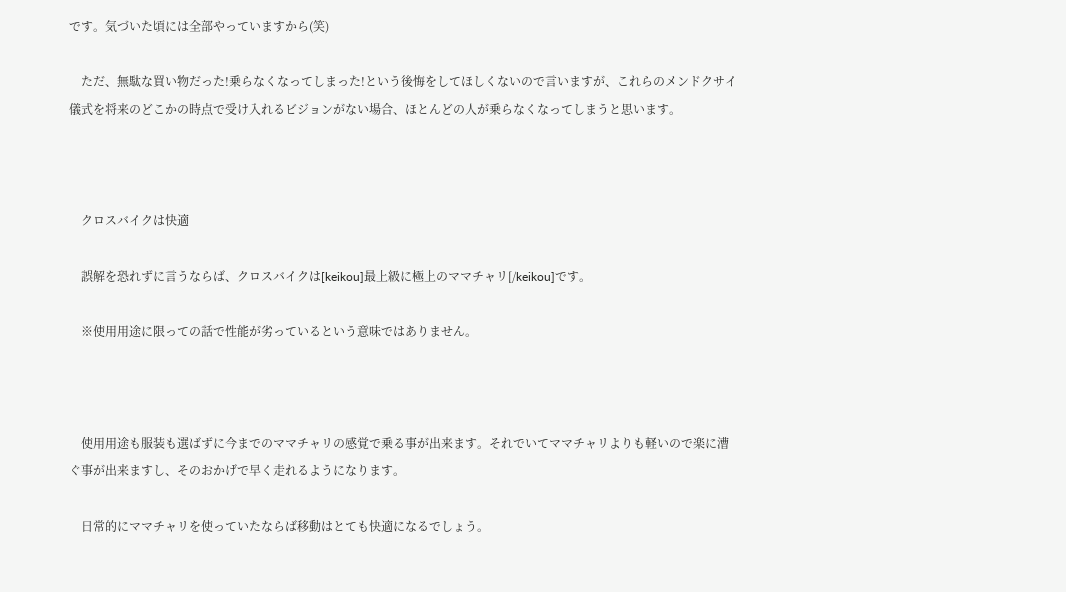です。気づいた頃には全部やっていますから(笑)

    ただ、無駄な買い物だった!乗らなくなってしまった!という後悔をしてほしくないので言いますが、これらのメンドクサイ儀式を将来のどこかの時点で受け入れるビジョンがない場合、ほとんどの人が乗らなくなってしまうと思います。



    クロスバイクは快適

    誤解を恐れずに言うならば、クロスバイクは[keikou]最上級に極上のママチャリ[/keikou]です。

    ※使用用途に限っての話で性能が劣っているという意味ではありません。



    使用用途も服装も選ばずに今までのママチャリの感覚で乗る事が出来ます。それでいてママチャリよりも軽いので楽に漕ぐ事が出来ますし、そのおかげで早く走れるようになります。

    日常的にママチャリを使っていたならば移動はとても快適になるでしょう。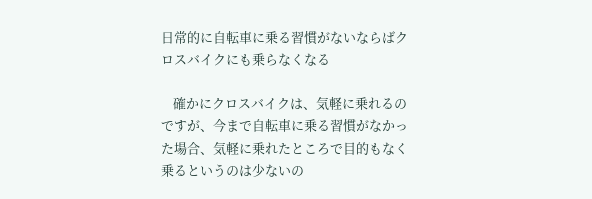日常的に自転車に乗る習慣がないならばクロスバイクにも乗らなくなる

    確かにクロスバイクは、気軽に乗れるのですが、今まで自転車に乗る習慣がなかった場合、気軽に乗れたところで目的もなく乗るというのは少ないの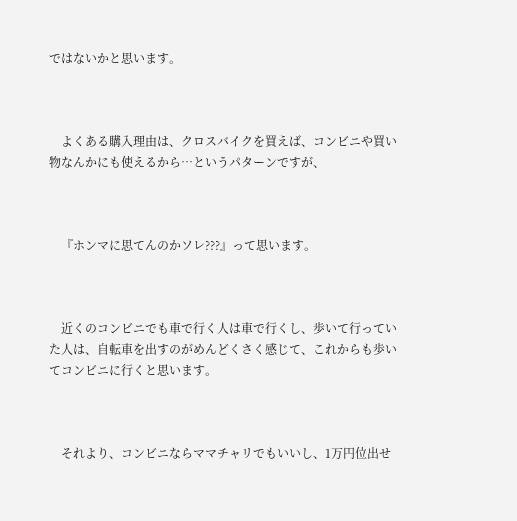ではないかと思います。



    よくある購入理由は、クロスバイクを買えば、コンビニや買い物なんかにも使えるから…というパターンですが、



    『ホンマに思てんのかソレ???』って思います。



    近くのコンビニでも車で行く人は車で行くし、歩いて行っていた人は、自転車を出すのがめんどくさく感じて、これからも歩いてコンビニに行くと思います。



    それより、コンビニならママチャリでもいいし、1万円位出せ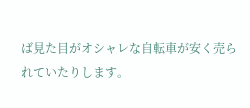ば見た目がオシャレな自転車が安く売られていたりします。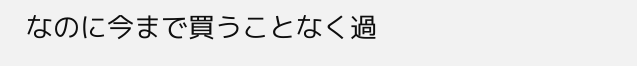なのに今まで買うことなく過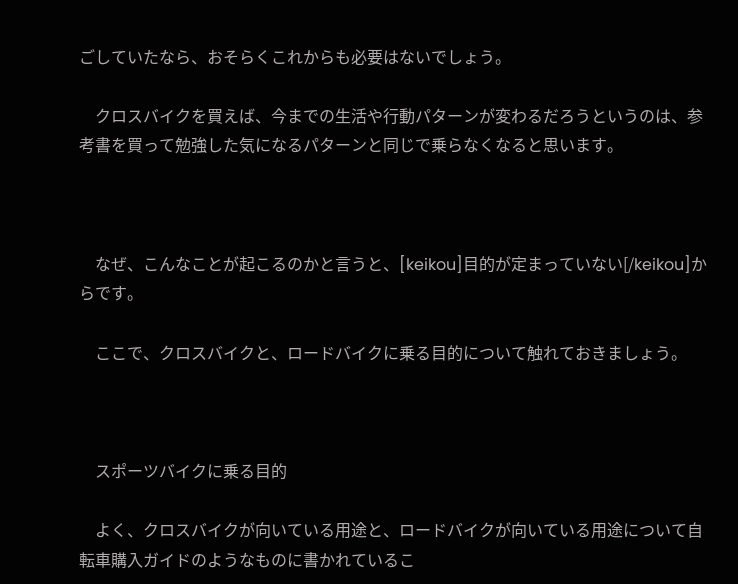ごしていたなら、おそらくこれからも必要はないでしょう。

    クロスバイクを買えば、今までの生活や行動パターンが変わるだろうというのは、参考書を買って勉強した気になるパターンと同じで乗らなくなると思います。



    なぜ、こんなことが起こるのかと言うと、[keikou]目的が定まっていない[/keikou]からです。

    ここで、クロスバイクと、ロードバイクに乗る目的について触れておきましょう。



    スポーツバイクに乗る目的

    よく、クロスバイクが向いている用途と、ロードバイクが向いている用途について自転車購入ガイドのようなものに書かれているこ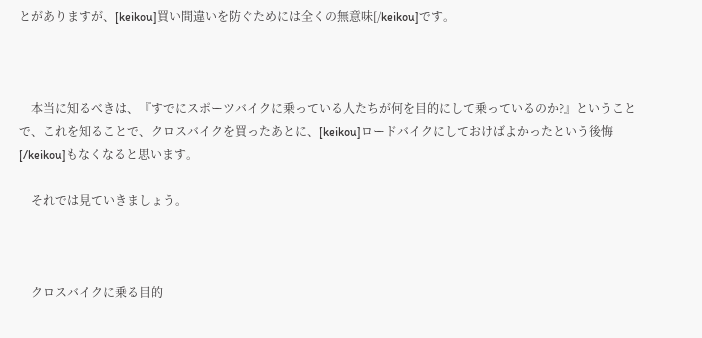とがありますが、[keikou]買い間違いを防ぐためには全くの無意味[/keikou]です。



    本当に知るべきは、『すでにスポーツバイクに乗っている人たちが何を目的にして乗っているのか?』ということで、これを知ることで、クロスバイクを買ったあとに、[keikou]ロードバイクにしておけばよかったという後悔[/keikou]もなくなると思います。

    それでは見ていきましょう。



    クロスバイクに乗る目的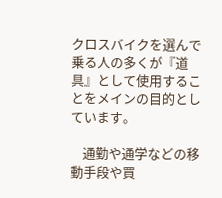クロスバイクを選んで乗る人の多くが『道具』として使用することをメインの目的としています。

    通勤や通学などの移動手段や買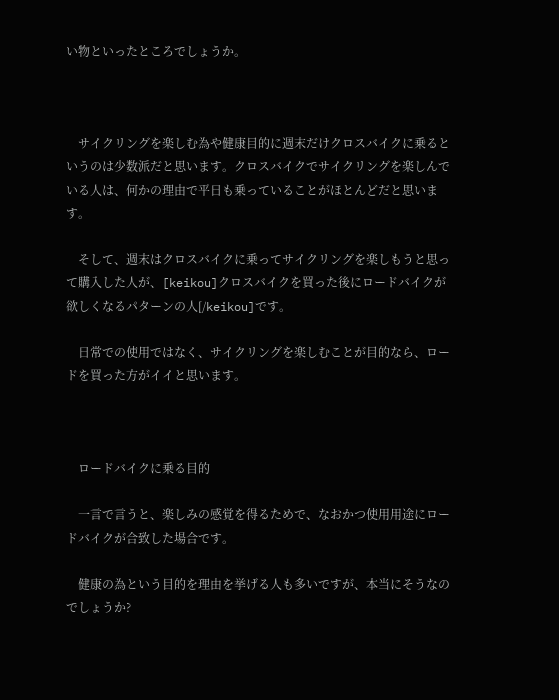い物といったところでしょうか。



    サイクリングを楽しむ為や健康目的に週末だけクロスバイクに乗るというのは少数派だと思います。クロスバイクでサイクリングを楽しんでいる人は、何かの理由で平日も乗っていることがほとんどだと思います。

    そして、週末はクロスバイクに乗ってサイクリングを楽しもうと思って購入した人が、[keikou]クロスバイクを買った後にロードバイクが欲しくなるパターンの人[/keikou]です。

    日常での使用ではなく、サイクリングを楽しむことが目的なら、ロードを買った方がイイと思います。



    ロードバイクに乗る目的

    一言で言うと、楽しみの感覚を得るためで、なおかつ使用用途にロードバイクが合致した場合です。

    健康の為という目的を理由を挙げる人も多いですが、本当にそうなのでしょうか?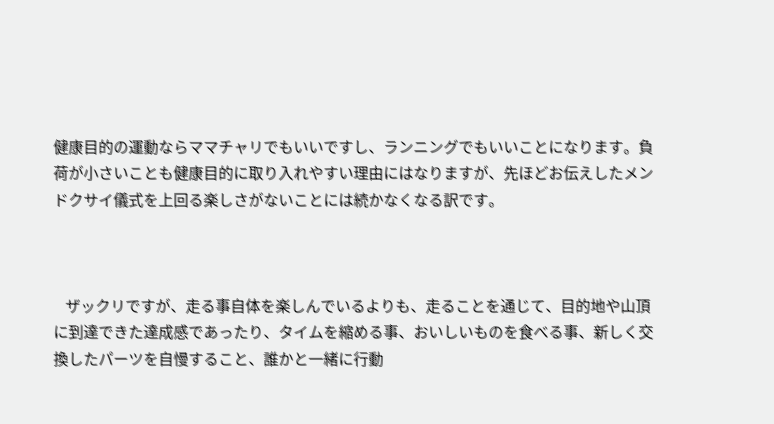健康目的の運動ならママチャリでもいいですし、ランニングでもいいことになります。負荷が小さいことも健康目的に取り入れやすい理由にはなりますが、先ほどお伝えしたメンドクサイ儀式を上回る楽しさがないことには続かなくなる訳です。



    ザックリですが、走る事自体を楽しんでいるよりも、走ることを通じて、目的地や山頂に到達できた達成感であったり、タイムを縮める事、おいしいものを食べる事、新しく交換したパーツを自慢すること、誰かと一緒に行動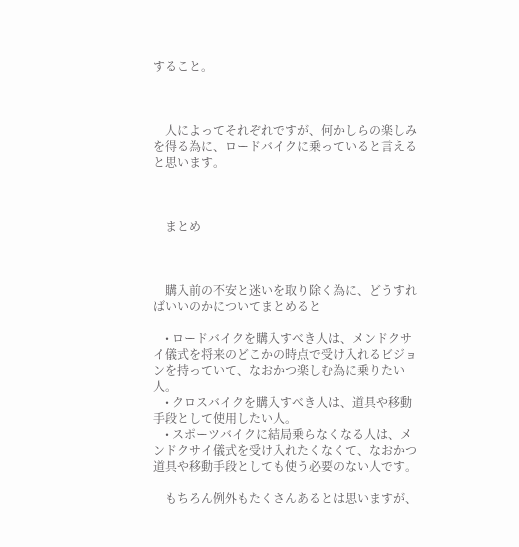すること。



    人によってそれぞれですが、何かしらの楽しみを得る為に、ロードバイクに乗っていると言えると思います。



    まとめ



    購入前の不安と迷いを取り除く為に、どうすればいいのかについてまとめると

    • ロードバイクを購入すべき人は、メンドクサイ儀式を将来のどこかの時点で受け入れるビジョンを持っていて、なおかつ楽しむ為に乗りたい人。
    • クロスバイクを購入すべき人は、道具や移動手段として使用したい人。
    • スポーツバイクに結局乗らなくなる人は、メンドクサイ儀式を受け入れたくなくて、なおかつ道具や移動手段としても使う必要のない人です。

    もちろん例外もたくさんあるとは思いますが、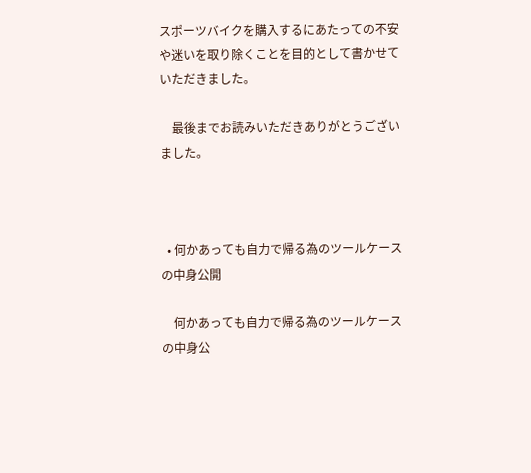スポーツバイクを購入するにあたっての不安や迷いを取り除くことを目的として書かせていただきました。

    最後までお読みいただきありがとうございました。



  • 何かあっても自力で帰る為のツールケースの中身公開

    何かあっても自力で帰る為のツールケースの中身公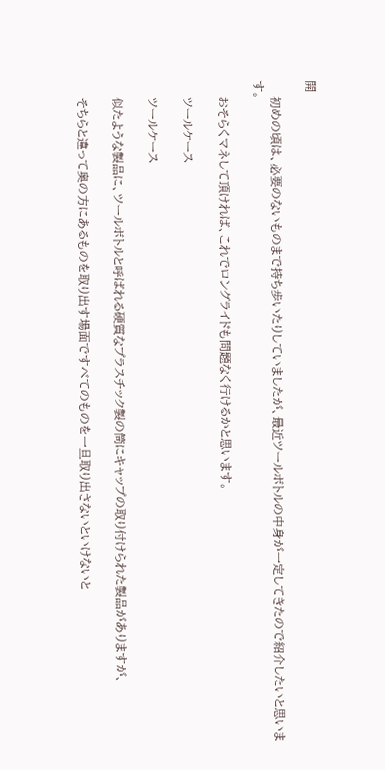開

    初めの頃は、必要のないものまで持ち歩いたりしていましたが、最近ツールボトルの中身が一定してきたので紹介したいと思います。

    おそらくマネして頂ければ、これでロングライドも問題なく行けるかと思います。

    ツールケース

    ツールケース

    似たような製品に、ツールボトルと呼ばれる硬質なプラスチック製の筒にキャップの取り付けられた製品がありますが、

    そちらと違って奥の方にあるものを取り出す場面ですべてのものを一旦取り出さないといけないと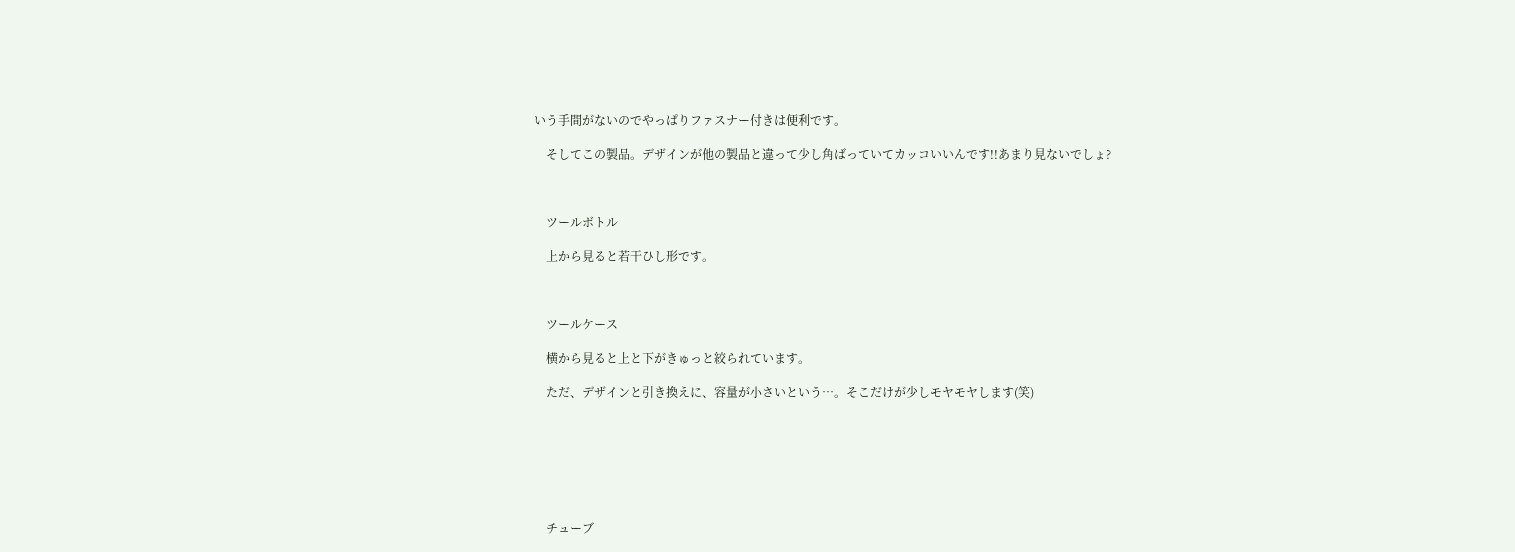いう手間がないのでやっぱりファスナー付きは便利です。

    そしてこの製品。デザインが他の製品と違って少し角ばっていてカッコいいんです!!あまり見ないでしょ?



    ツールボトル

    上から見ると若干ひし形です。



    ツールケース

    横から見ると上と下がきゅっと絞られています。

    ただ、デザインと引き換えに、容量が小さいという…。そこだけが少しモヤモヤします(笑)







    チューブ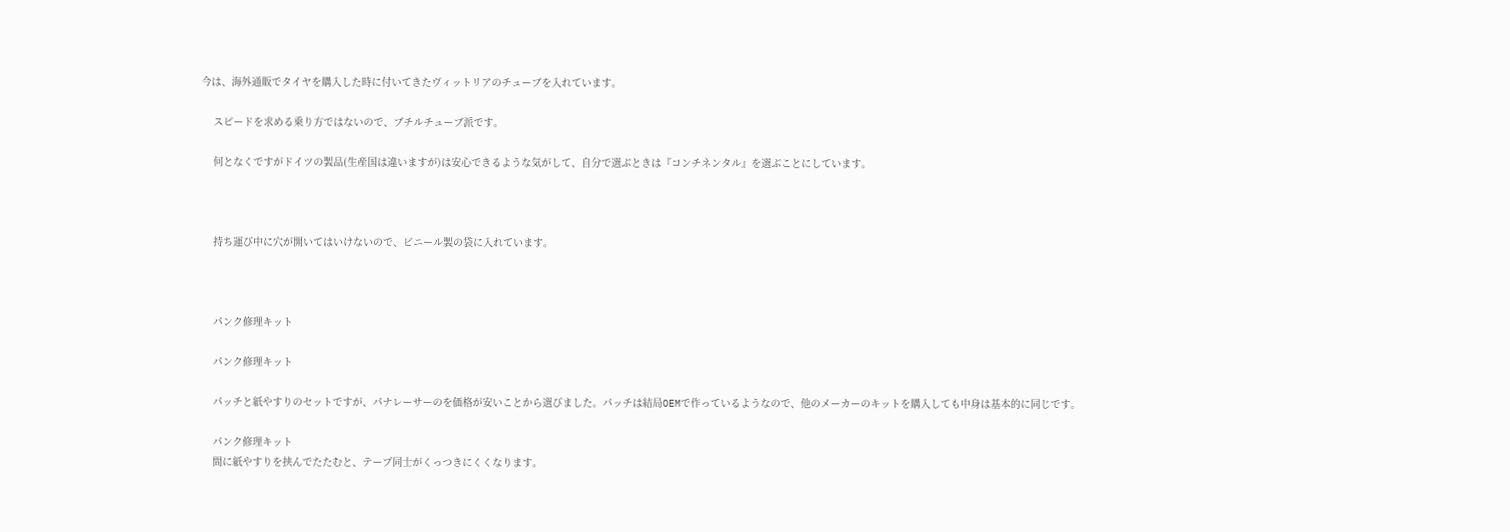今は、海外通販でタイヤを購入した時に付いてきたヴィットリアのチューブを入れています。

    スピードを求める乗り方ではないので、ブチルチューブ派です。

    何となくですがドイツの製品(生産国は違いますが)は安心できるような気がして、自分で選ぶときは『コンチネンタル』を選ぶことにしています。



    持ち運び中に穴が開いてはいけないので、ビニール製の袋に入れています。



    パンク修理キット

    パンク修理キット

    パッチと紙やすりのセットですが、パナレーサーのを価格が安いことから選びました。パッチは結局OEMで作っているようなので、他のメーカーのキットを購入しても中身は基本的に同じです。

    パンク修理キット
    間に紙やすりを挟んでたたむと、テープ同士がくっつきにくくなります。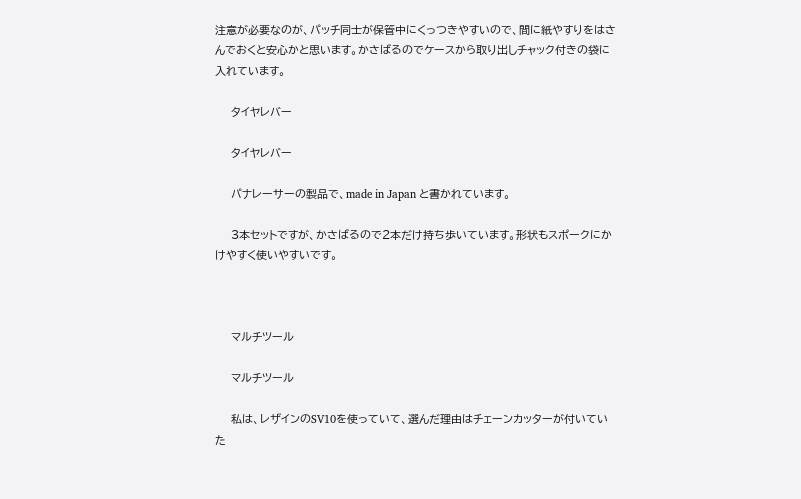注意が必要なのが、パッチ同士が保管中にくっつきやすいので、間に紙やすりをはさんでおくと安心かと思います。かさばるのでケースから取り出しチャック付きの袋に入れています。

    タイヤレバー

    タイヤレバー

    パナレーサーの製品で、made in Japan と書かれています。

    3本セットですが、かさばるので2本だけ持ち歩いています。形状もスポークにかけやすく使いやすいです。



    マルチツール

    マルチツール

    私は、レザインのSV10を使っていて、選んだ理由はチェーンカッターが付いていた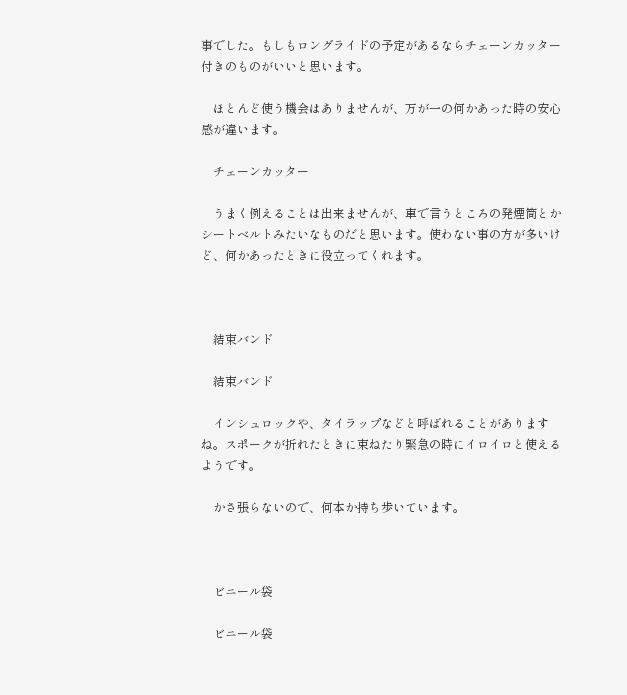事でした。もしもロングライドの予定があるならチェーンカッター付きのものがいいと思います。

    ほとんど使う機会はありませんが、万が一の何かあった時の安心感が違います。

    チェーンカッター

    うまく例えることは出来ませんが、車で言うところの発煙筒とかシートベルトみたいなものだと思います。使わない事の方が多いけど、何かあったときに役立ってくれます。



    結束バンド

    結束バンド

    インシュロックや、タイラップなどと呼ばれることがありますね。スポークが折れたときに束ねたり緊急の時にイロイロと使えるようです。

    かさ張らないので、何本か持ち歩いています。



    ビニール袋

    ビニール袋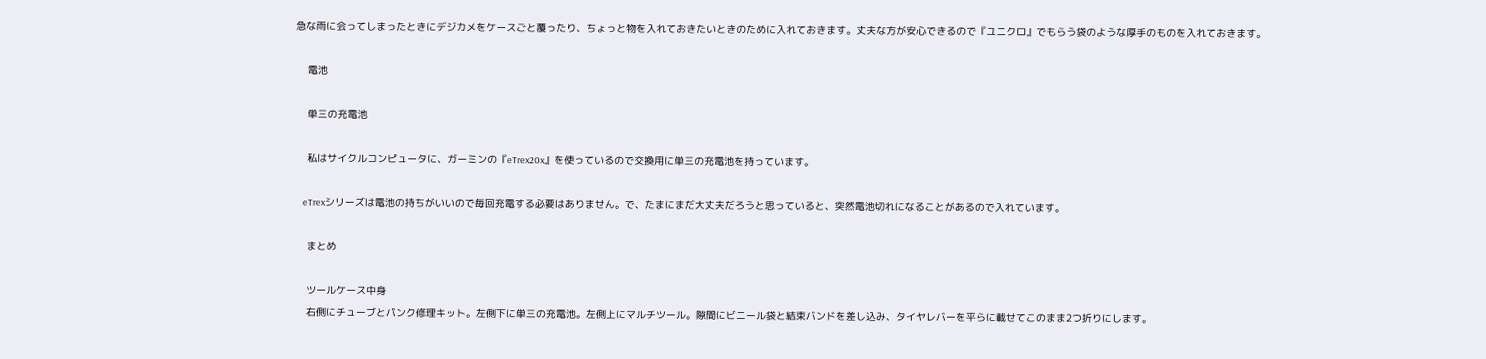急な雨に会ってしまったときにデジカメをケースごと覆ったり、ちょっと物を入れておきたいときのために入れておきます。丈夫な方が安心できるので『ユニクロ』でもらう袋のような厚手のものを入れておきます。

    電池

    単三の充電池

    私はサイクルコンピュータに、ガーミンの『eTrex20x』を使っているので交換用に単三の充電池を持っています。

    eTrexシリーズは電池の持ちがいいので毎回充電する必要はありません。で、たまにまだ大丈夫だろうと思っていると、突然電池切れになることがあるので入れています。

    まとめ

    ツールケース中身
    右側にチューブとパンク修理キット。左側下に単三の充電池。左側上にマルチツール。隙間にビニール袋と結束バンドを差し込み、タイヤレバーを平らに載せてこのまま2つ折りにします。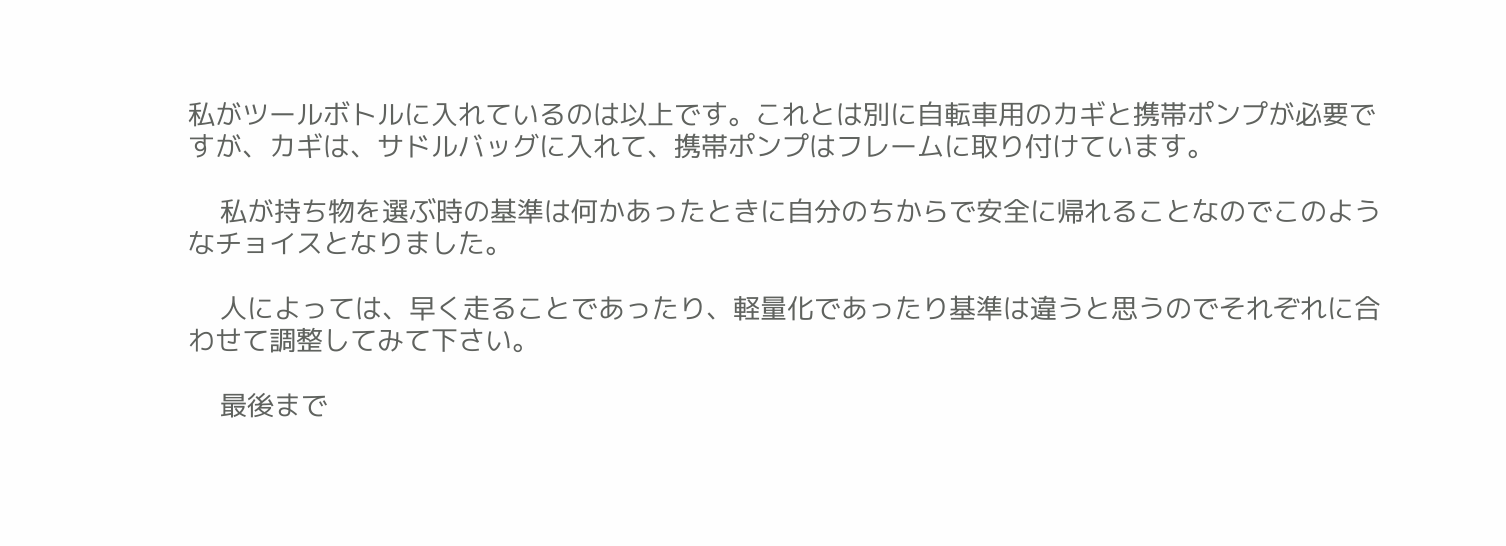私がツールボトルに入れているのは以上です。これとは別に自転車用のカギと携帯ポンプが必要ですが、カギは、サドルバッグに入れて、携帯ポンプはフレームに取り付けています。

    私が持ち物を選ぶ時の基準は何かあったときに自分のちからで安全に帰れることなのでこのようなチョイスとなりました。

    人によっては、早く走ることであったり、軽量化であったり基準は違うと思うのでそれぞれに合わせて調整してみて下さい。

    最後まで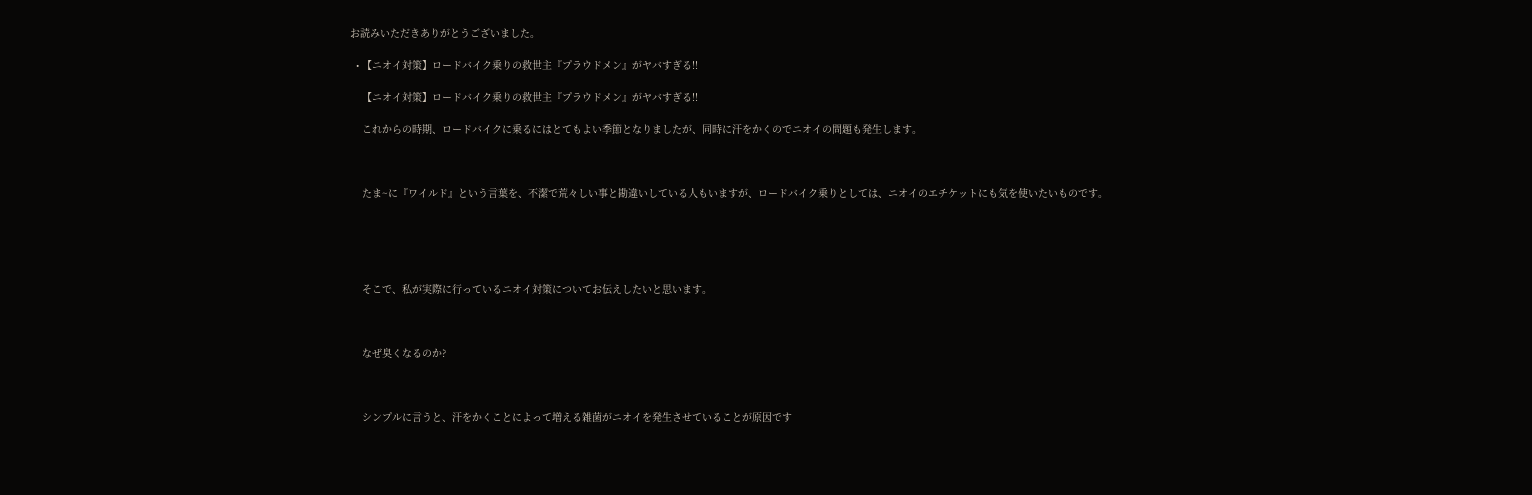お読みいただきありがとうございました。

  • 【ニオイ対策】ロードバイク乗りの救世主『プラウドメン』がヤバすぎる!!

    【ニオイ対策】ロードバイク乗りの救世主『プラウドメン』がヤバすぎる!!

    これからの時期、ロードバイクに乗るにはとてもよい季節となりましたが、同時に汗をかくのでニオイの問題も発生します。



    たま~に『ワイルド』という言葉を、不潔で荒々しい事と勘違いしている人もいますが、ロードバイク乗りとしては、ニオイのエチケットにも気を使いたいものです。





    そこで、私が実際に行っているニオイ対策についてお伝えしたいと思います。



    なぜ臭くなるのか?



    シンプルに言うと、汗をかくことによって増える雑菌がニオイを発生させていることが原因です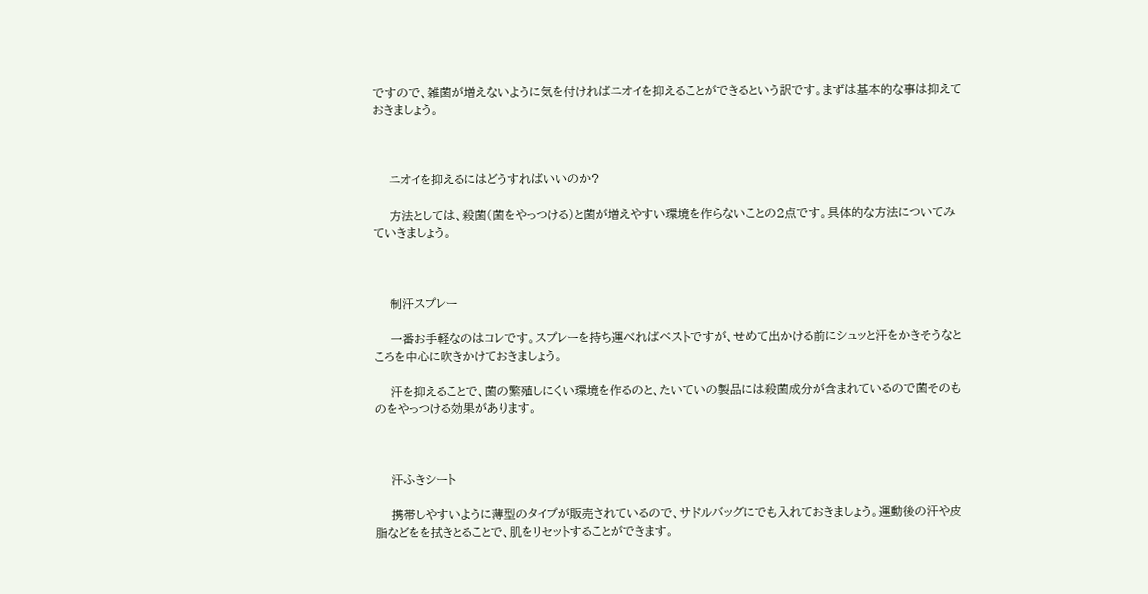ですので、雑菌が増えないように気を付ければニオイを抑えることができるという訳です。まずは基本的な事は抑えておきましょう。



    ニオイを抑えるにはどうすればいいのか?

    方法としては、殺菌(菌をやっつける)と菌が増えやすい環境を作らないことの2点です。具体的な方法についてみていきましょう。



    制汗スプレー

    一番お手軽なのはコレです。スプレーを持ち運べればベストですが、せめて出かける前にシュッと汗をかきそうなところを中心に吹きかけておきましょう。

    汗を抑えることで、菌の繁殖しにくい環境を作るのと、たいていの製品には殺菌成分が含まれているので菌そのものをやっつける効果があります。



    汗ふきシート

    携帯しやすいように薄型のタイプが販売されているので、サドルバッグにでも入れておきましょう。運動後の汗や皮脂などをを拭きとることで、肌をリセットすることができます。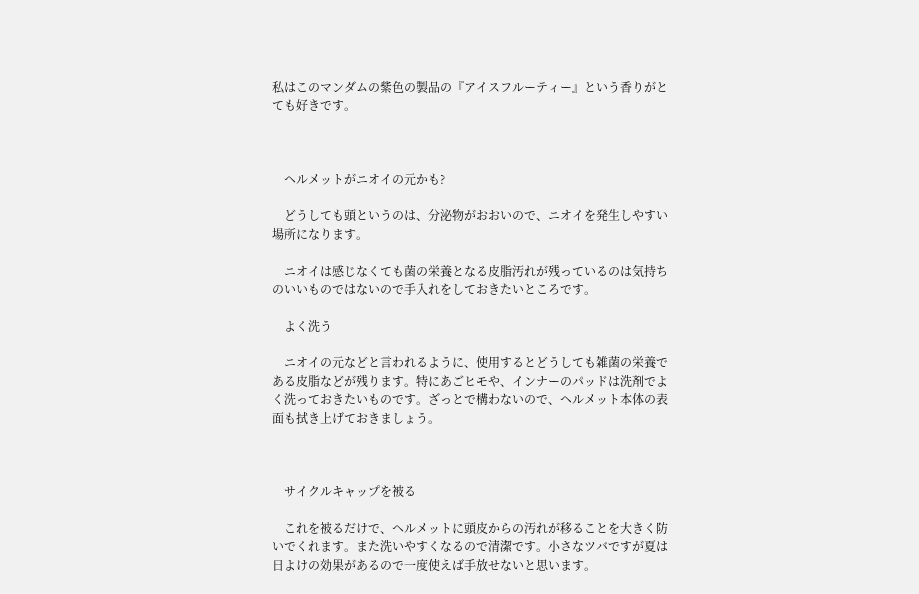私はこのマンダムの紫色の製品の『アイスフルーティー』という香りがとても好きです。



    ヘルメットがニオイの元かも?

    どうしても頭というのは、分泌物がおおいので、ニオイを発生しやすい場所になります。

    ニオイは感じなくても菌の栄養となる皮脂汚れが残っているのは気持ちのいいものではないので手入れをしておきたいところです。

    よく洗う

    ニオイの元などと言われるように、使用するとどうしても雑菌の栄養である皮脂などが残ります。特にあごヒモや、インナーのパッドは洗剤でよく洗っておきたいものです。ざっとで構わないので、ヘルメット本体の表面も拭き上げておきましょう。



    サイクルキャップを被る

    これを被るだけで、ヘルメットに頭皮からの汚れが移ることを大きく防いでくれます。また洗いやすくなるので清潔です。小さなツバですが夏は日よけの効果があるので一度使えば手放せないと思います。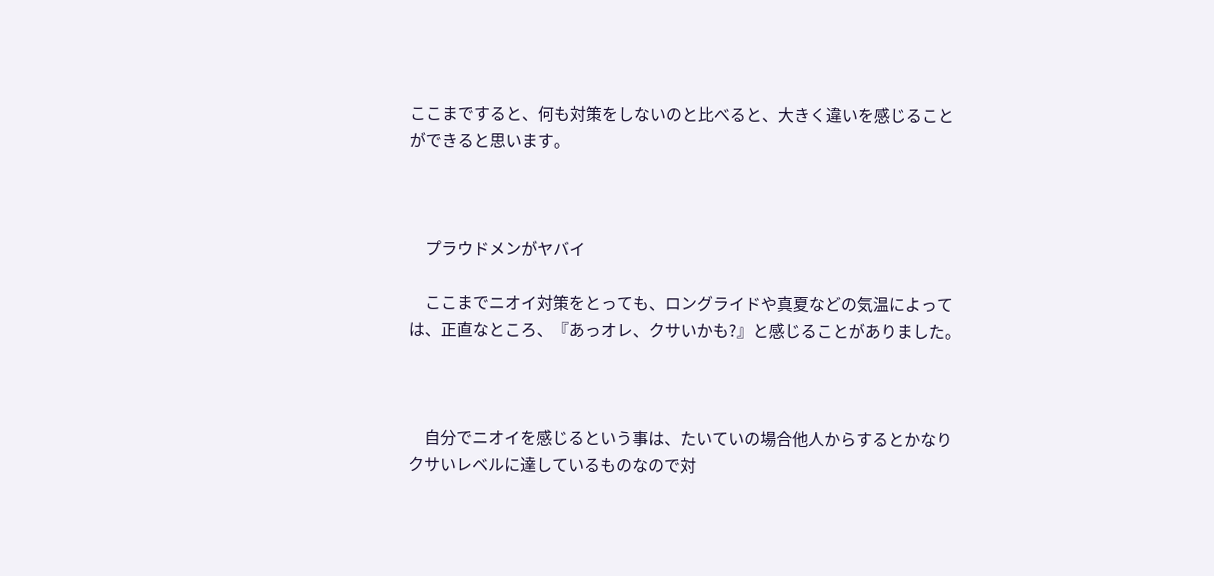ここまですると、何も対策をしないのと比べると、大きく違いを感じることができると思います。



    プラウドメンがヤバイ

    ここまでニオイ対策をとっても、ロングライドや真夏などの気温によっては、正直なところ、『あっオレ、クサいかも?』と感じることがありました。



    自分でニオイを感じるという事は、たいていの場合他人からするとかなりクサいレベルに達しているものなので対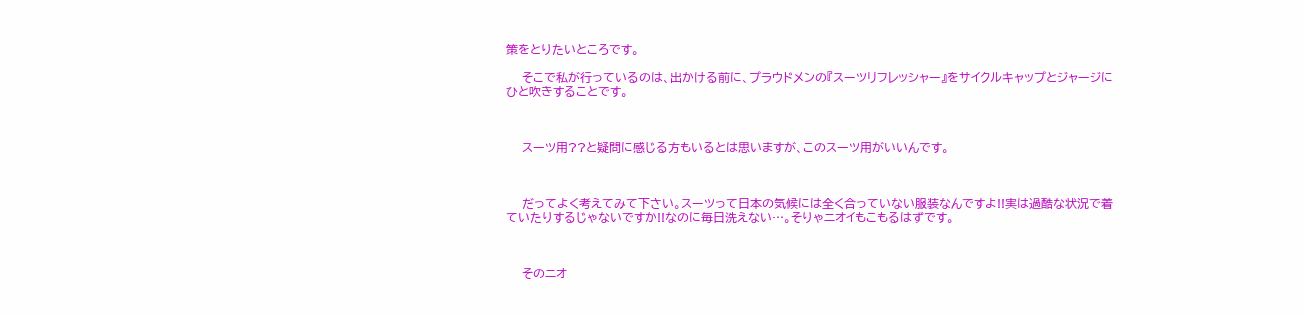策をとりたいところです。

    そこで私が行っているのは、出かける前に、プラウドメンの『スーツリフレッシャー』をサイクルキャップとジャージにひと吹きすることです。



    スーツ用??と疑問に感じる方もいるとは思いますが、このスーツ用がいいんです。



    だってよく考えてみて下さい。スーツって日本の気候には全く合っていない服装なんですよ!!実は過酷な状況で着ていたりするじゃないですか!!なのに毎日洗えない…。そりゃニオイもこもるはずです。



    そのニオ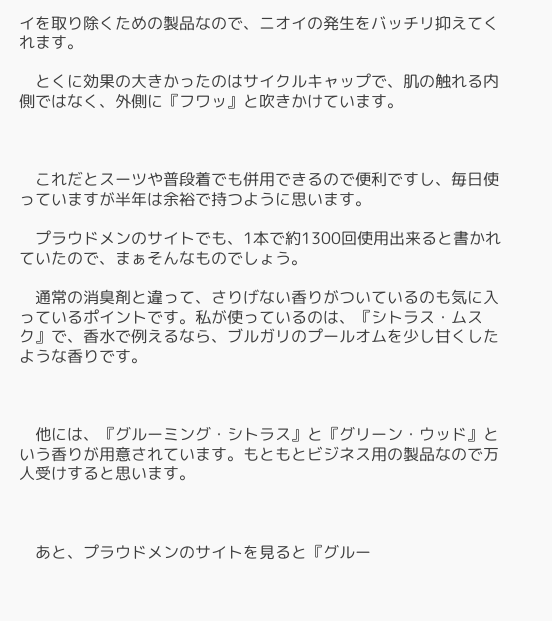イを取り除くための製品なので、ニオイの発生をバッチリ抑えてくれます。

    とくに効果の大きかったのはサイクルキャップで、肌の触れる内側ではなく、外側に『フワッ』と吹きかけています。



    これだとスーツや普段着でも併用できるので便利ですし、毎日使っていますが半年は余裕で持つように思います。

    プラウドメンのサイトでも、1本で約1300回使用出来ると書かれていたので、まぁそんなものでしょう。

    通常の消臭剤と違って、さりげない香りがついているのも気に入っているポイントです。私が使っているのは、『シトラス・ムスク』で、香水で例えるなら、ブルガリのプールオムを少し甘くしたような香りです。



    他には、『グルーミング・シトラス』と『グリーン・ウッド』という香りが用意されています。もともとビジネス用の製品なので万人受けすると思います。



    あと、プラウドメンのサイトを見ると『グルー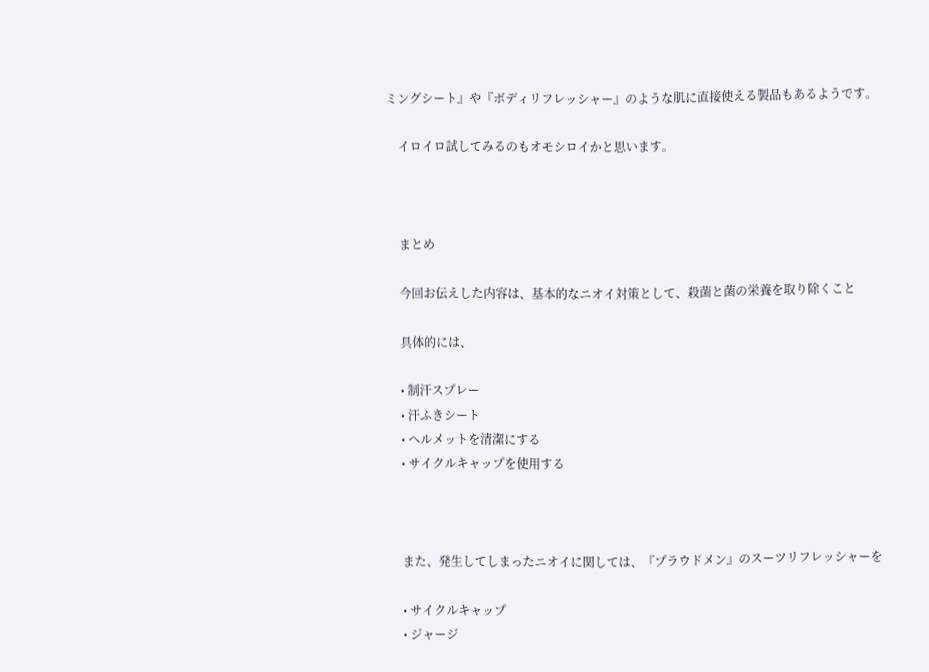ミングシート』や『ボディリフレッシャー』のような肌に直接使える製品もあるようです。

    イロイロ試してみるのもオモシロイかと思います。



    まとめ

    今回お伝えした内容は、基本的なニオイ対策として、殺菌と菌の栄養を取り除くこと

    具体的には、

    • 制汗スプレー
    • 汗ふきシート
    • ヘルメットを清潔にする
    • サイクルキャップを使用する



    また、発生してしまったニオイに関しては、『プラウドメン』のスーツリフレッシャーを

    • サイクルキャップ
    • ジャージ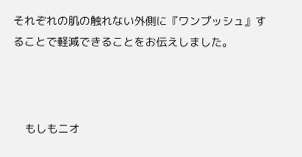それぞれの肌の触れない外側に『ワンプッシュ』することで軽減できることをお伝えしました。



    もしもニオ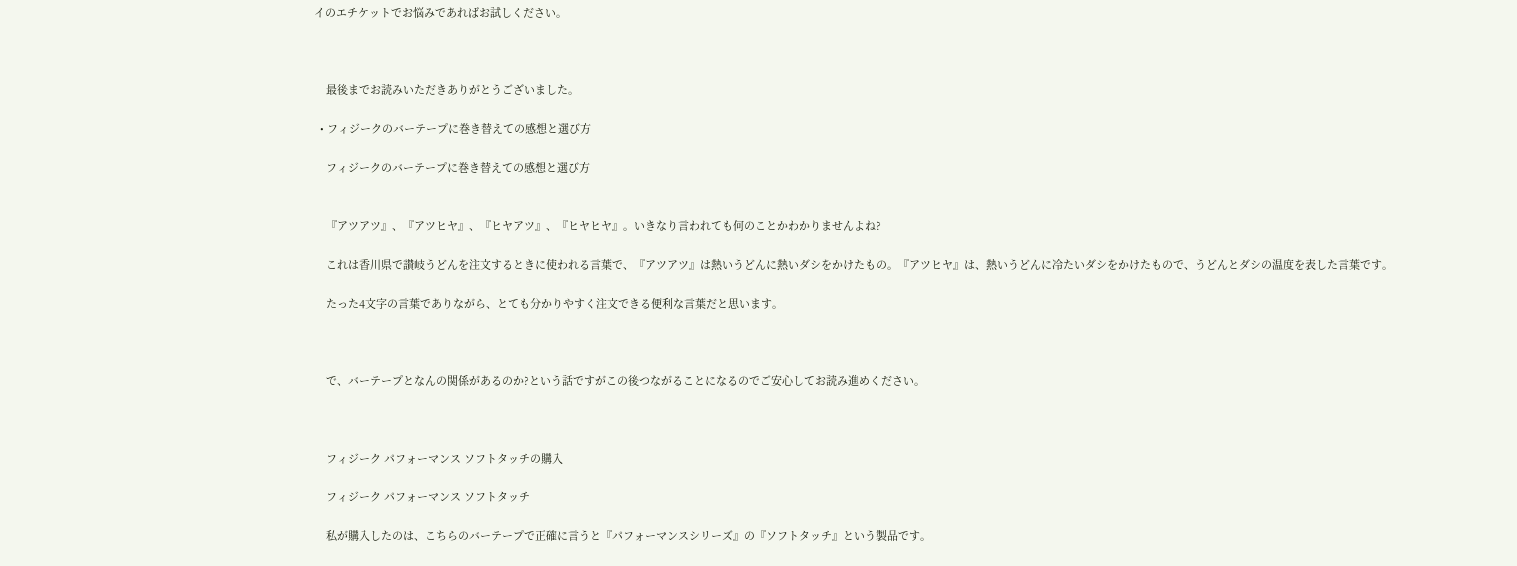イのエチケットでお悩みであればお試しください。



    最後までお読みいただきありがとうございました。

  • フィジークのバーテープに巻き替えての感想と選び方

    フィジークのバーテープに巻き替えての感想と選び方


    『アツアツ』、『アツヒヤ』、『ヒヤアツ』、『ヒヤヒヤ』。いきなり言われても何のことかわかりませんよね?

    これは香川県で讃岐うどんを注文するときに使われる言葉で、『アツアツ』は熱いうどんに熱いダシをかけたもの。『アツヒヤ』は、熱いうどんに冷たいダシをかけたもので、うどんとダシの温度を表した言葉です。

    たった4文字の言葉でありながら、とても分かりやすく注文できる便利な言葉だと思います。



    で、バーテープとなんの関係があるのか?という話ですがこの後つながることになるのでご安心してお読み進めください。



    フィジーク パフォーマンス ソフトタッチの購入

    フィジーク パフォーマンス ソフトタッチ

    私が購入したのは、こちらのバーテープで正確に言うと『パフォーマンスシリーズ』の『ソフトタッチ』という製品です。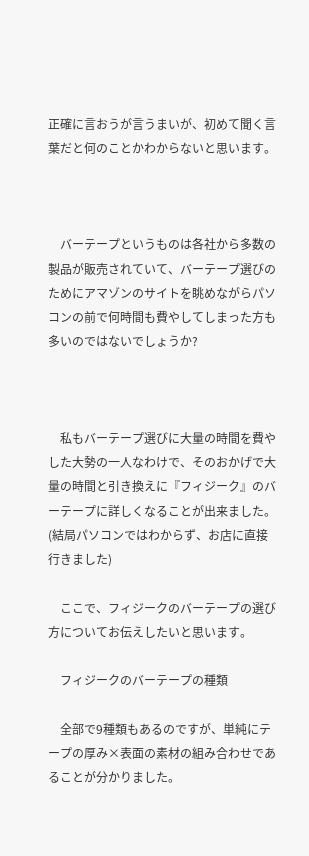正確に言おうが言うまいが、初めて聞く言葉だと何のことかわからないと思います。



    バーテープというものは各社から多数の製品が販売されていて、バーテープ選びのためにアマゾンのサイトを眺めながらパソコンの前で何時間も費やしてしまった方も多いのではないでしょうか?



    私もバーテープ選びに大量の時間を費やした大勢の一人なわけで、そのおかげで大量の時間と引き換えに『フィジーク』のバーテープに詳しくなることが出来ました。(結局パソコンではわからず、お店に直接行きました)

    ここで、フィジークのバーテープの選び方についてお伝えしたいと思います。

    フィジークのバーテープの種類

    全部で9種類もあるのですが、単純にテープの厚み×表面の素材の組み合わせであることが分かりました。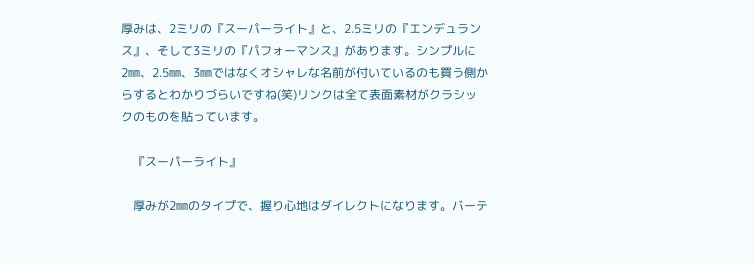厚みは、2ミリの『スーパーライト』と、2.5ミリの『エンデュランス』、そして3ミリの『パフォーマンス』があります。シンプルに2㎜、2.5㎜、3㎜ではなくオシャレな名前が付いているのも買う側からするとわかりづらいですね(笑)リンクは全て表面素材がクラシックのものを貼っています。

    『スーパーライト』

    厚みが2㎜のタイプで、握り心地はダイレクトになります。バーテ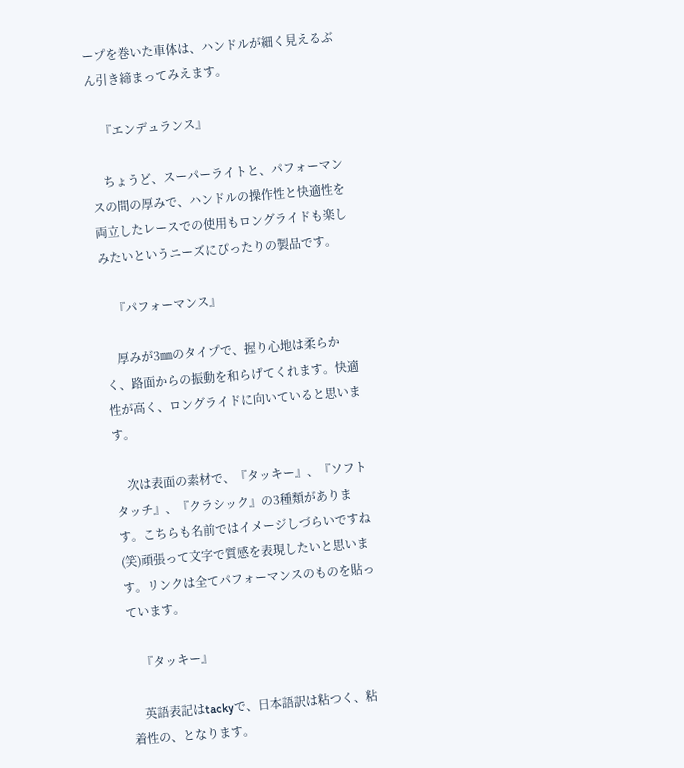ープを巻いた車体は、ハンドルが細く見えるぶん引き締まってみえます。

    『エンデュランス』

    ちょうど、スーパーライトと、パフォーマンスの間の厚みで、ハンドルの操作性と快適性を両立したレースでの使用もロングライドも楽しみたいというニーズにぴったりの製品です。

    『パフォーマンス』

    厚みが3㎜のタイプで、握り心地は柔らかく、路面からの振動を和らげてくれます。快適性が高く、ロングライドに向いていると思います。

    次は表面の素材で、『タッキー』、『ソフトタッチ』、『クラシック』の3種類があります。こちらも名前ではイメージしづらいですね(笑)頑張って文字で質感を表現したいと思います。リンクは全てパフォーマンスのものを貼っています。

    『タッキー』

    英語表記はtackyで、日本語訳は粘つく、粘着性の、となります。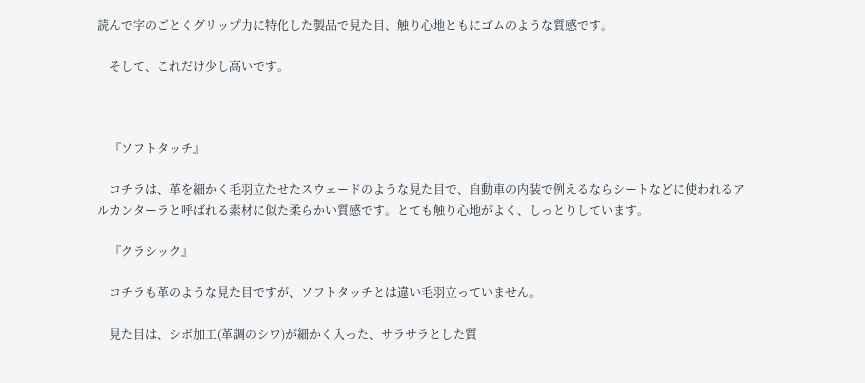読んで字のごとくグリップ力に特化した製品で見た目、触り心地ともにゴムのような質感です。

    そして、これだけ少し高いです。



    『ソフトタッチ』

    コチラは、革を細かく毛羽立たせたスウェードのような見た目で、自動車の内装で例えるならシートなどに使われるアルカンターラと呼ばれる素材に似た柔らかい質感です。とても触り心地がよく、しっとりしています。

    『クラシック』

    コチラも革のような見た目ですが、ソフトタッチとは違い毛羽立っていません。

    見た目は、シボ加工(革調のシワ)が細かく入った、サラサラとした質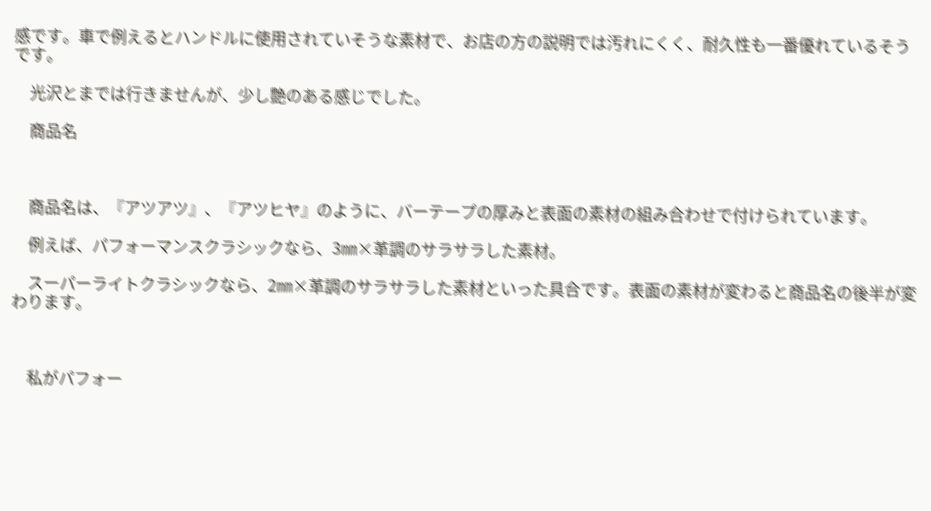感です。車で例えるとハンドルに使用されていそうな素材で、お店の方の説明では汚れにくく、耐久性も一番優れているそうです。

    光沢とまでは行きませんが、少し艶のある感じでした。

    商品名



    商品名は、『アツアツ』、『アツヒヤ』のように、バーテープの厚みと表面の素材の組み合わせで付けられています。

    例えば、パフォーマンスクラシックなら、3㎜×革調のサラサラした素材。

    スーパーライトクラシックなら、2㎜×革調のサラサラした素材といった具合です。表面の素材が変わると商品名の後半が変わります。



    私がパフォー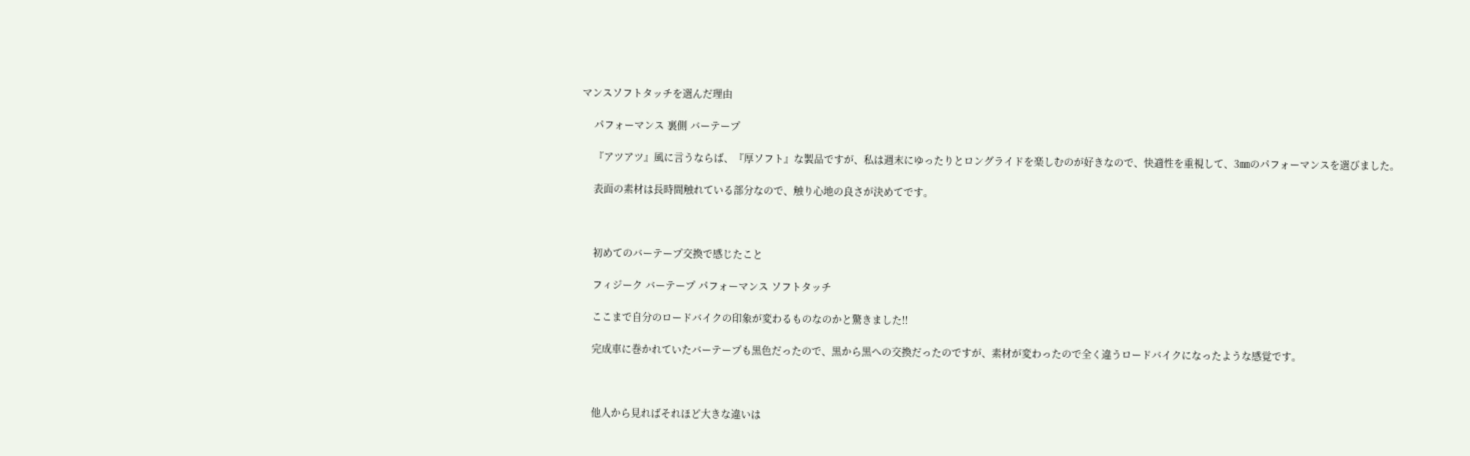マンスソフトタッチを選んだ理由

    パフォーマンス 裏側 バーテープ

    『アツアツ』風に言うならば、『厚ソフト』な製品ですが、私は週末にゆったりとロングライドを楽しむのが好きなので、快適性を重視して、3㎜のパフォーマンスを選びました。

    表面の素材は長時間触れている部分なので、触り心地の良さが決めてです。



    初めてのバーテープ交換で感じたこと

    フィジーク バーテープ パフォーマンス ソフトタッチ

    ここまで自分のロードバイクの印象が変わるものなのかと驚きました!!

    完成車に巻かれていたバーテープも黒色だったので、黒から黒への交換だったのですが、素材が変わったので全く違うロードバイクになったような感覚です。



    他人から見ればそれほど大きな違いは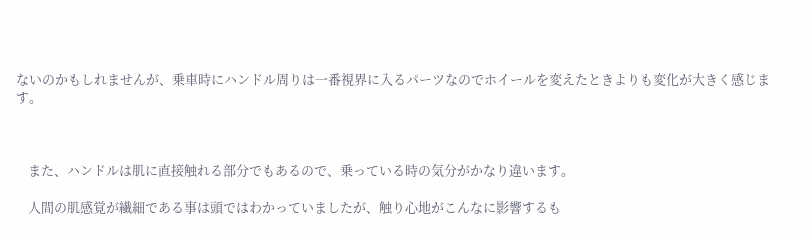ないのかもしれませんが、乗車時にハンドル周りは一番視界に入るパーツなのでホイールを変えたときよりも変化が大きく感じます。



    また、ハンドルは肌に直接触れる部分でもあるので、乗っている時の気分がかなり違います。

    人間の肌感覚が繊細である事は頭ではわかっていましたが、触り心地がこんなに影響するも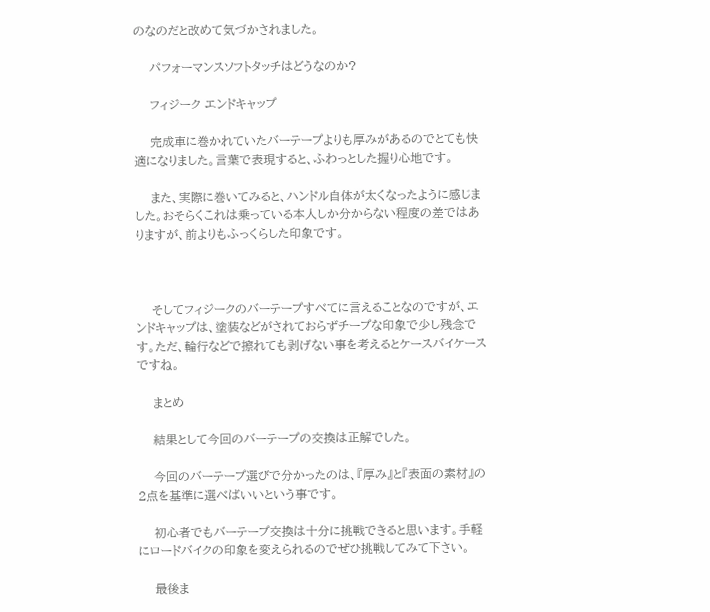のなのだと改めて気づかされました。

    パフォーマンスソフトタッチはどうなのか?

    フィジーク エンドキャップ

    完成車に巻かれていたバーテープよりも厚みがあるのでとても快適になりました。言葉で表現すると、ふわっとした握り心地です。

    また、実際に巻いてみると、ハンドル自体が太くなったように感じました。おそらくこれは乗っている本人しか分からない程度の差ではありますが、前よりもふっくらした印象です。



    そしてフィジークのバーテープすべてに言えることなのですが、エンドキャップは、塗装などがされておらずチープな印象で少し残念です。ただ、輪行などで擦れても剥げない事を考えるとケースバイケースですね。

    まとめ

    結果として今回のバーテープの交換は正解でした。

    今回のバーテープ選びで分かったのは、『厚み』と『表面の素材』の2点を基準に選べばいいという事です。

    初心者でもバーテープ交換は十分に挑戦できると思います。手軽にロードバイクの印象を変えられるのでぜひ挑戦してみて下さい。

    最後ま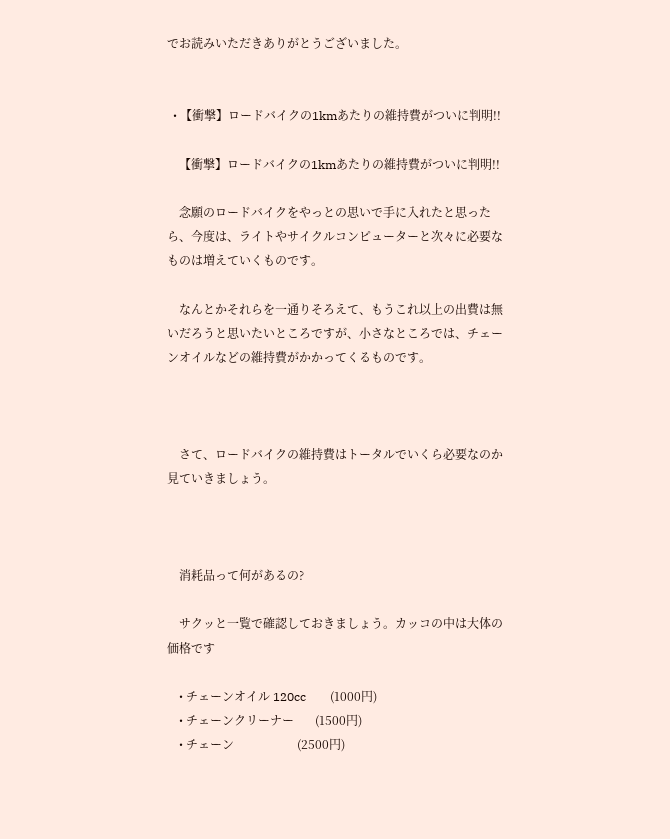でお読みいただきありがとうございました。


  • 【衝撃】ロードバイクの1kmあたりの維持費がついに判明!!

    【衝撃】ロードバイクの1kmあたりの維持費がついに判明!!

    念願のロードバイクをやっとの思いで手に入れたと思ったら、今度は、ライトやサイクルコンピューターと次々に必要なものは増えていくものです。

    なんとかそれらを一通りそろえて、もうこれ以上の出費は無いだろうと思いたいところですが、小さなところでは、チェーンオイルなどの維持費がかかってくるものです。



    さて、ロードバイクの維持費はトータルでいくら必要なのか見ていきましょう。



    消耗品って何があるの?

    サクッと一覧で確認しておきましょう。カッコの中は大体の価格です

    • チェーンオイル 120cc        (1000円)
    • チェーンクリーナー       (1500円)
    • チェーン                     (2500円)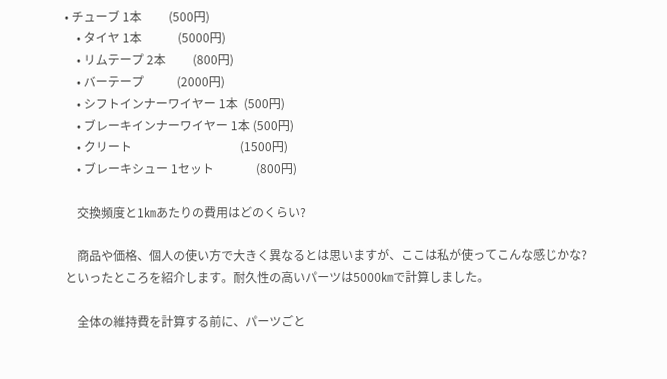• チューブ 1本         (500円)
    • タイヤ 1本            (5000円)
    • リムテープ 2本         (800円)
    • バーテープ           (2000円)
    • シフトインナーワイヤー 1本  (500円)
    • ブレーキインナーワイヤー 1本 (500円)
    • クリート                                    (1500円)
    • ブレーキシュー 1セット              (800円)

    交換頻度と1㎞あたりの費用はどのくらい?

    商品や価格、個人の使い方で大きく異なるとは思いますが、ここは私が使ってこんな感じかな?といったところを紹介します。耐久性の高いパーツは5000㎞で計算しました。

    全体の維持費を計算する前に、パーツごと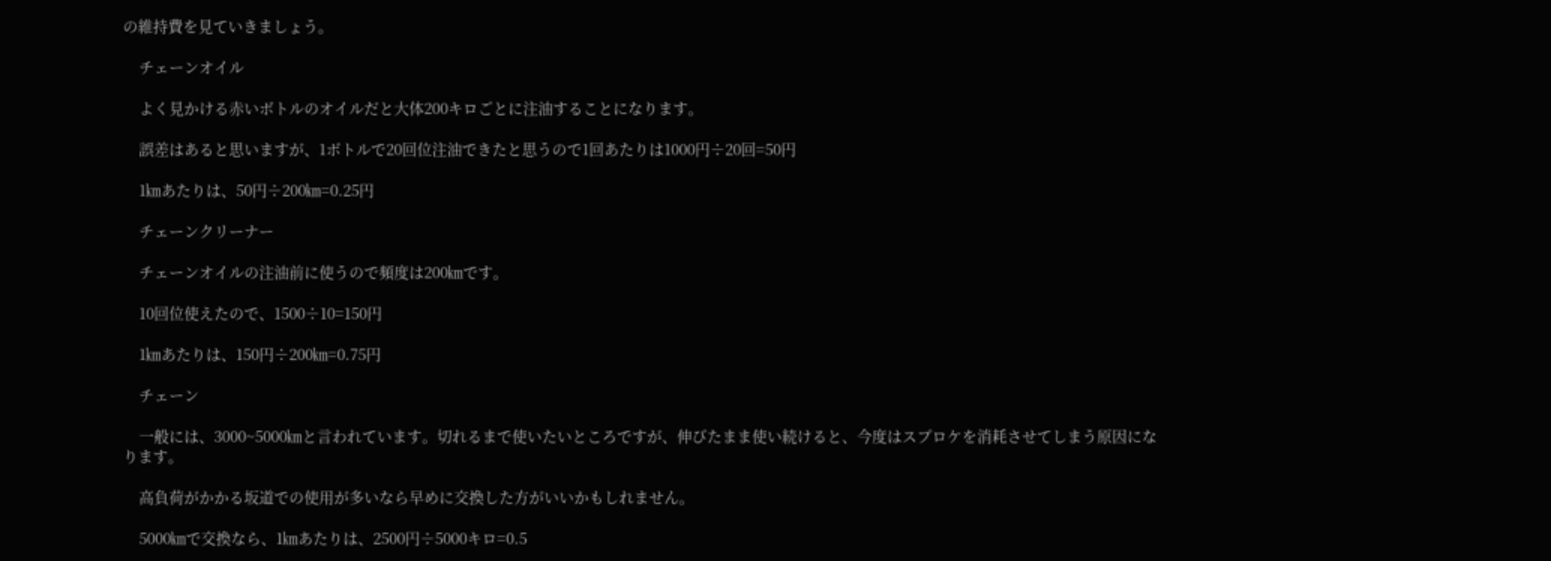の維持費を見ていきましょう。

    チェーンオイル

    よく見かける赤いボトルのオイルだと大体200キロごとに注油することになります。

    誤差はあると思いますが、1ボトルで20回位注油できたと思うので1回あたりは1000円÷20回=50円

    1㎞あたりは、50円÷200㎞=0.25円

    チェーンクリーナー

    チェーンオイルの注油前に使うので頻度は200㎞です。

    10回位使えたので、1500÷10=150円

    1㎞あたりは、150円÷200㎞=0.75円

    チェーン

    一般には、3000~5000㎞と言われています。切れるまで使いたいところですが、伸びたまま使い続けると、今度はスプロケを消耗させてしまう原因になります。

    高負荷がかかる坂道での使用が多いなら早めに交換した方がいいかもしれません。

    5000㎞で交換なら、1㎞あたりは、2500円÷5000キロ=0.5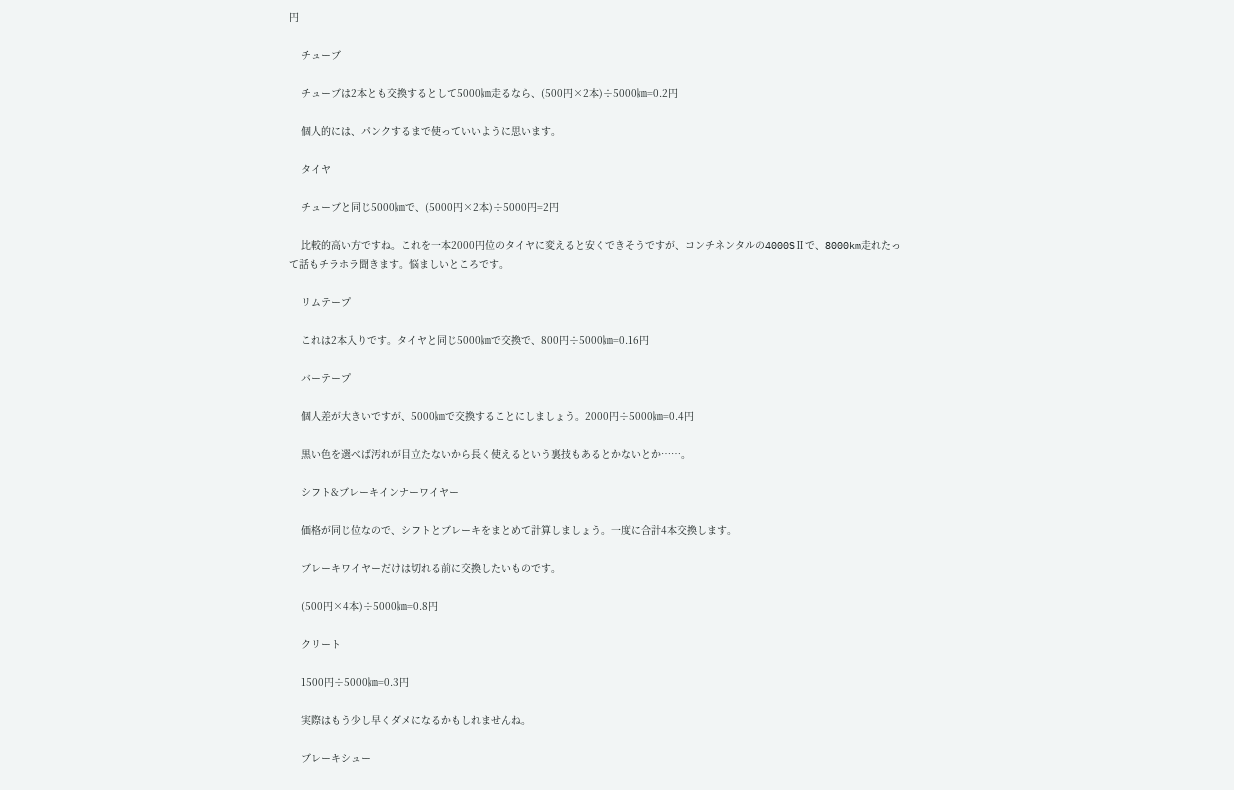円

    チューブ

    チューブは2本とも交換するとして5000㎞走るなら、(500円×2本)÷5000㎞=0.2円

    個人的には、パンクするまで使っていいように思います。

    タイヤ

    チューブと同じ5000㎞で、(5000円×2本)÷5000円=2円

    比較的高い方ですね。これを一本2000円位のタイヤに変えると安くできそうですが、コンチネンタルの4000SⅡで、8000km走れたって話もチラホラ聞きます。悩ましいところです。

    リムテープ

    これは2本入りです。タイヤと同じ5000㎞で交換で、800円÷5000㎞=0.16円

    バーテープ

    個人差が大きいですが、5000㎞で交換することにしましょう。2000円÷5000㎞=0.4円

    黒い色を選べば汚れが目立たないから長く使えるという裏技もあるとかないとか……。

    シフト&ブレーキインナーワイヤー

    価格が同じ位なので、シフトとブレーキをまとめて計算しましょう。一度に合計4本交換します。

    ブレーキワイヤーだけは切れる前に交換したいものです。

    (500円×4本)÷5000㎞=0.8円

    クリート

    1500円÷5000㎞=0.3円

    実際はもう少し早くダメになるかもしれませんね。

    ブレーキシュー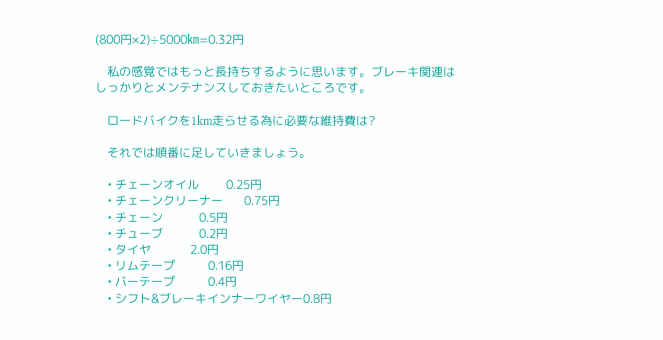(800円×2)÷5000㎞=0.32円

    私の感覚ではもっと長持ちするように思います。ブレーキ関連はしっかりとメンテナンスしておきたいところです。

    ロードバイクを1km走らせる為に必要な維持費は?

    それでは順番に足していきましょう。

    • チェーンオイル         0.25円
    • チェーンクリーナー       0.75円
    • チェーン            0.5円
    • チューブ            0.2円
    • タイヤ             2.0円
    • リムテープ           0.16円
    • バーテープ           0.4円
    • シフト&ブレーキインナーワイヤー0.8円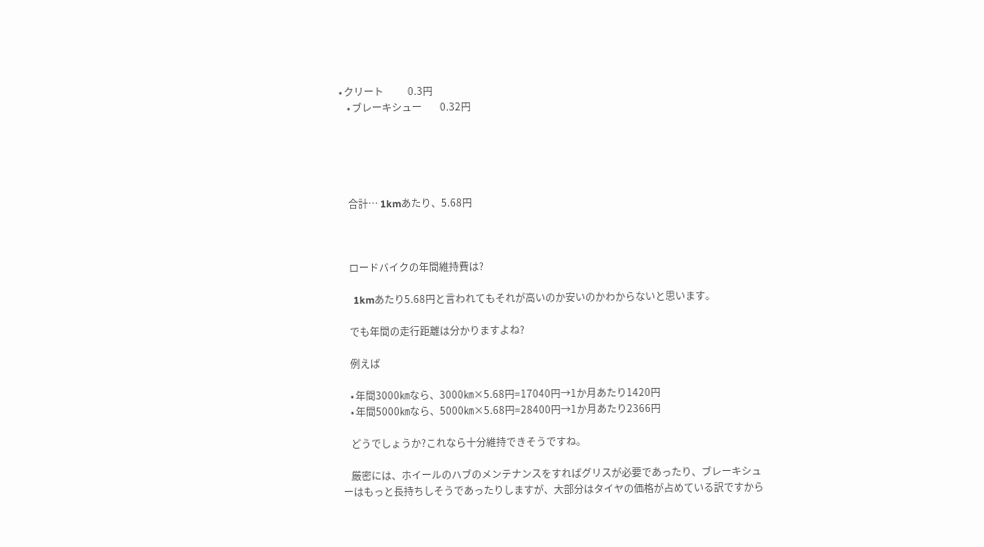• クリート            0.3円
    • ブレーキシュー         0.32円





    合計… 1kmあたり、5.68円



    ロードバイクの年間維持費は?

    1kmあたり5.68円と言われてもそれが高いのか安いのかわからないと思います。

    でも年間の走行距離は分かりますよね?

    例えば

    • 年間3000㎞なら、3000㎞×5.68円=17040円→1か月あたり1420円
    • 年間5000㎞なら、5000㎞×5.68円=28400円→1か月あたり2366円

    どうでしょうか?これなら十分維持できそうですね。

    厳密には、ホイールのハブのメンテナンスをすればグリスが必要であったり、ブレーキシューはもっと長持ちしそうであったりしますが、大部分はタイヤの価格が占めている訳ですから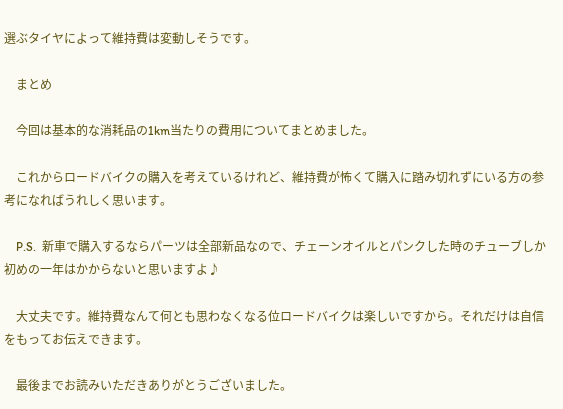選ぶタイヤによって維持費は変動しそうです。

    まとめ

    今回は基本的な消耗品の1km当たりの費用についてまとめました。

    これからロードバイクの購入を考えているけれど、維持費が怖くて購入に踏み切れずにいる方の参考になればうれしく思います。

    P.S.  新車で購入するならパーツは全部新品なので、チェーンオイルとパンクした時のチューブしか初めの一年はかからないと思いますよ♪

    大丈夫です。維持費なんて何とも思わなくなる位ロードバイクは楽しいですから。それだけは自信をもってお伝えできます。

    最後までお読みいただきありがとうございました。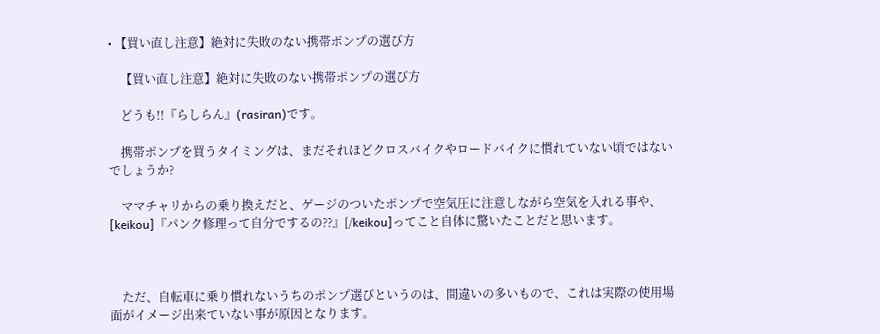• 【買い直し注意】絶対に失敗のない携帯ポンプの選び方

    【買い直し注意】絶対に失敗のない携帯ポンプの選び方

    どうも!!『らしらん』(rasiran)です。

    携帯ポンプを買うタイミングは、まだそれほどクロスバイクやロードバイクに慣れていない頃ではないでしょうか?

    ママチャリからの乗り換えだと、ゲージのついたポンプで空気圧に注意しながら空気を入れる事や、[keikou]『パンク修理って自分でするの??』[/keikou]ってこと自体に驚いたことだと思います。



    ただ、自転車に乗り慣れないうちのポンプ選びというのは、間違いの多いもので、これは実際の使用場面がイメージ出来ていない事が原因となります。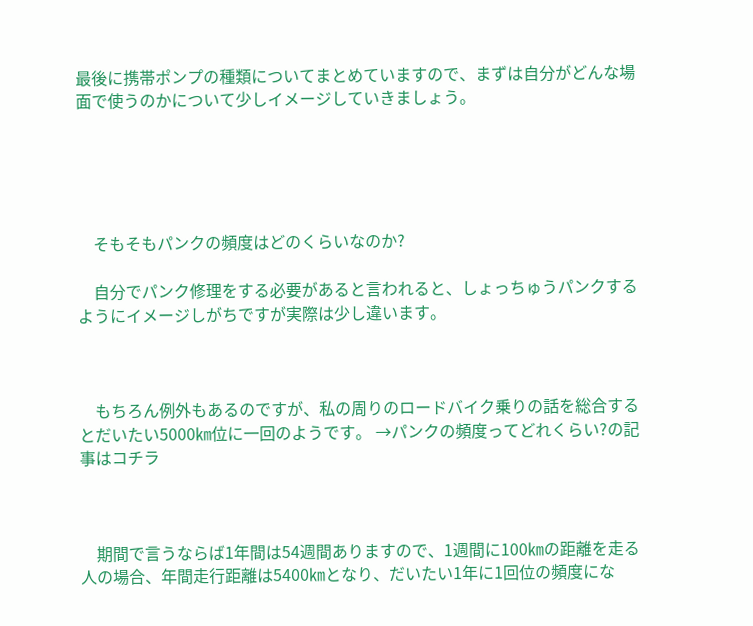最後に携帯ポンプの種類についてまとめていますので、まずは自分がどんな場面で使うのかについて少しイメージしていきましょう。





    そもそもパンクの頻度はどのくらいなのか?

    自分でパンク修理をする必要があると言われると、しょっちゅうパンクするようにイメージしがちですが実際は少し違います。



    もちろん例外もあるのですが、私の周りのロードバイク乗りの話を総合するとだいたい5000㎞位に一回のようです。 →パンクの頻度ってどれくらい?の記事はコチラ



    期間で言うならば1年間は54週間ありますので、1週間に100㎞の距離を走る人の場合、年間走行距離は5400㎞となり、だいたい1年に1回位の頻度にな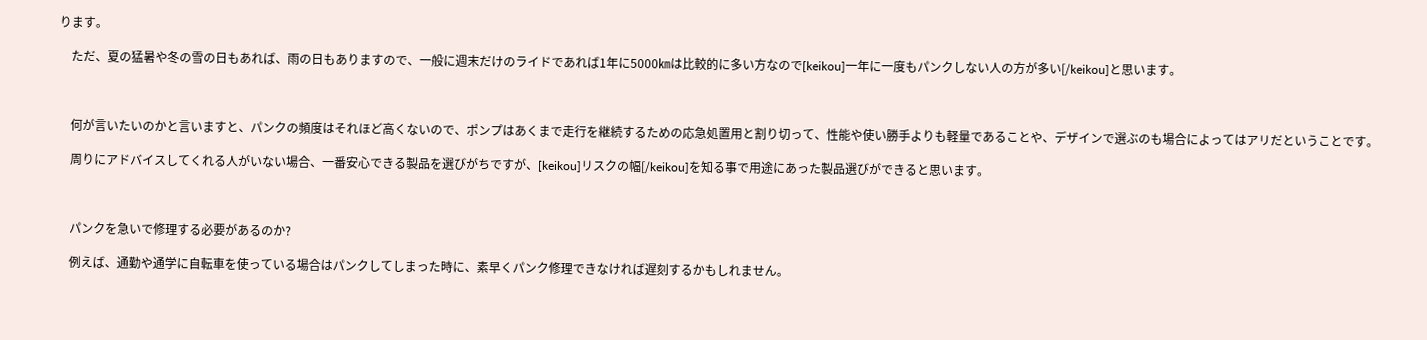ります。

    ただ、夏の猛暑や冬の雪の日もあれば、雨の日もありますので、一般に週末だけのライドであれば1年に5000㎞は比較的に多い方なので[keikou]一年に一度もパンクしない人の方が多い[/keikou]と思います。



    何が言いたいのかと言いますと、パンクの頻度はそれほど高くないので、ポンプはあくまで走行を継続するための応急処置用と割り切って、性能や使い勝手よりも軽量であることや、デザインで選ぶのも場合によってはアリだということです。

    周りにアドバイスしてくれる人がいない場合、一番安心できる製品を選びがちですが、[keikou]リスクの幅[/keikou]を知る事で用途にあった製品選びができると思います。



    パンクを急いで修理する必要があるのか?

    例えば、通勤や通学に自転車を使っている場合はパンクしてしまった時に、素早くパンク修理できなければ遅刻するかもしれません。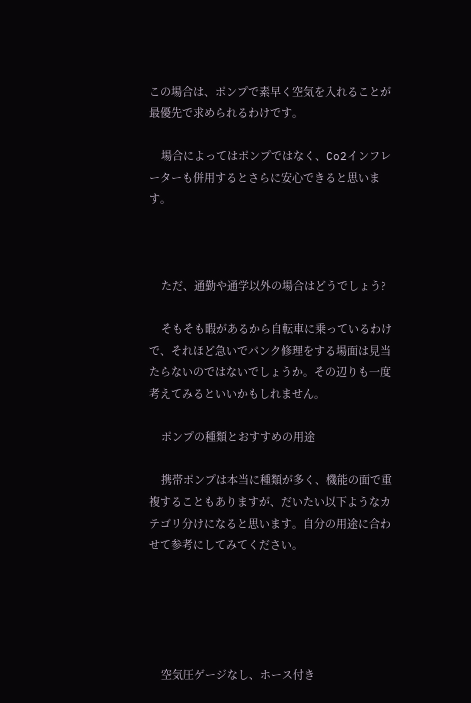この場合は、ポンプで素早く空気を入れることが最優先で求められるわけです。

    場合によってはポンプではなく、Co2インフレーターも併用するとさらに安心できると思います。



    ただ、通勤や通学以外の場合はどうでしょう?

    そもそも暇があるから自転車に乗っているわけで、それほど急いでパンク修理をする場面は見当たらないのではないでしょうか。その辺りも一度考えてみるといいかもしれません。

    ポンプの種類とおすすめの用途

    携帯ポンプは本当に種類が多く、機能の面で重複することもありますが、だいたい以下ようなカテゴリ分けになると思います。自分の用途に合わせて参考にしてみてください。





    空気圧ゲージなし、ホース付き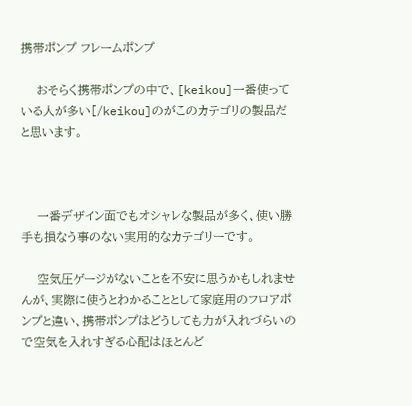携帯ポンプ フレームポンプ

    おそらく携帯ポンプの中で、[keikou]一番使っている人が多い[/keikou]のがこのカテゴリの製品だと思います。



    一番デザイン面でもオシャレな製品が多く、使い勝手も損なう事のない実用的なカテゴリーです。

    空気圧ゲージがないことを不安に思うかもしれませんが、実際に使うとわかることとして家庭用のフロアポンプと違い、携帯ポンプはどうしても力が入れづらいので空気を入れすぎる心配はほとんど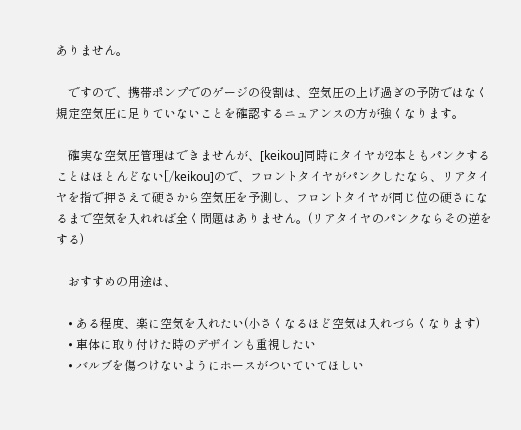ありません。

    ですので、携帯ポンプでのゲージの役割は、空気圧の上げ過ぎの予防ではなく規定空気圧に足りていないことを確認するニュアンスの方が強くなります。

    確実な空気圧管理はできませんが、[keikou]同時にタイヤが2本ともパンクすることはほとんどない[/keikou]ので、フロントタイヤがパンクしたなら、リアタイヤを指で押さえて硬さから空気圧を予測し、フロントタイヤが同じ位の硬さになるまで空気を入れれば全く問題はありません。(リアタイヤのパンクならその逆をする)

    おすすめの用途は、

    • ある程度、楽に空気を入れたい(小さくなるほど空気は入れづらくなります)
    • 車体に取り付けた時のデザインも重視したい
    • バルブを傷つけないようにホースがついていてほしい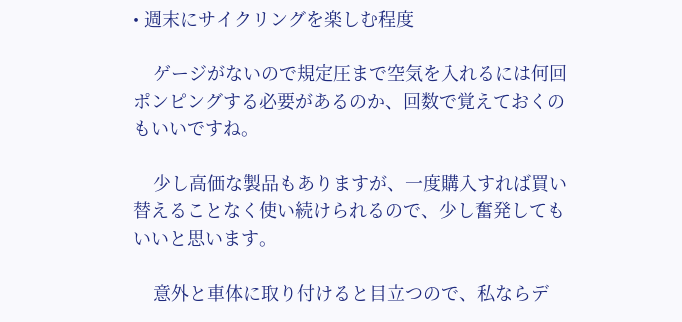• 週末にサイクリングを楽しむ程度

    ゲージがないので規定圧まで空気を入れるには何回ポンピングする必要があるのか、回数で覚えておくのもいいですね。

    少し高価な製品もありますが、一度購入すれば買い替えることなく使い続けられるので、少し奮発してもいいと思います。

    意外と車体に取り付けると目立つので、私ならデ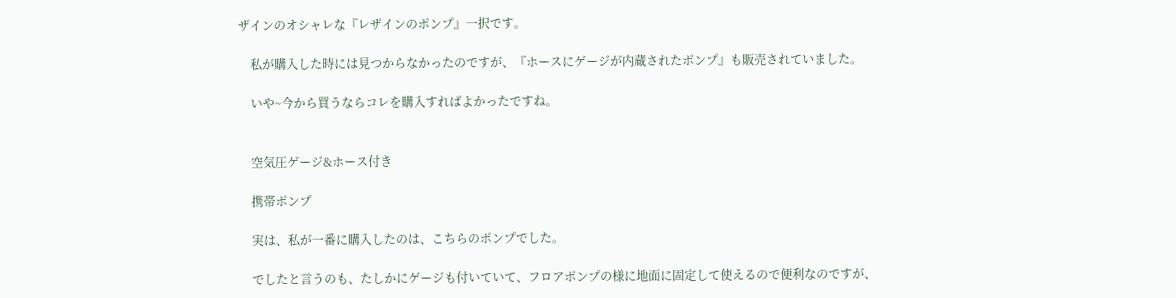ザインのオシャレな『レザインのポンプ』一択です。

    私が購入した時には見つからなかったのですが、『ホースにゲージが内蔵されたポンプ』も販売されていました。

    いや~今から買うならコレを購入すればよかったですね。


    空気圧ゲージ&ホース付き

    携帯ポンプ

    実は、私が一番に購入したのは、こちらのポンプでした。

    でしたと言うのも、たしかにゲージも付いていて、フロアポンプの様に地面に固定して使えるので便利なのですが、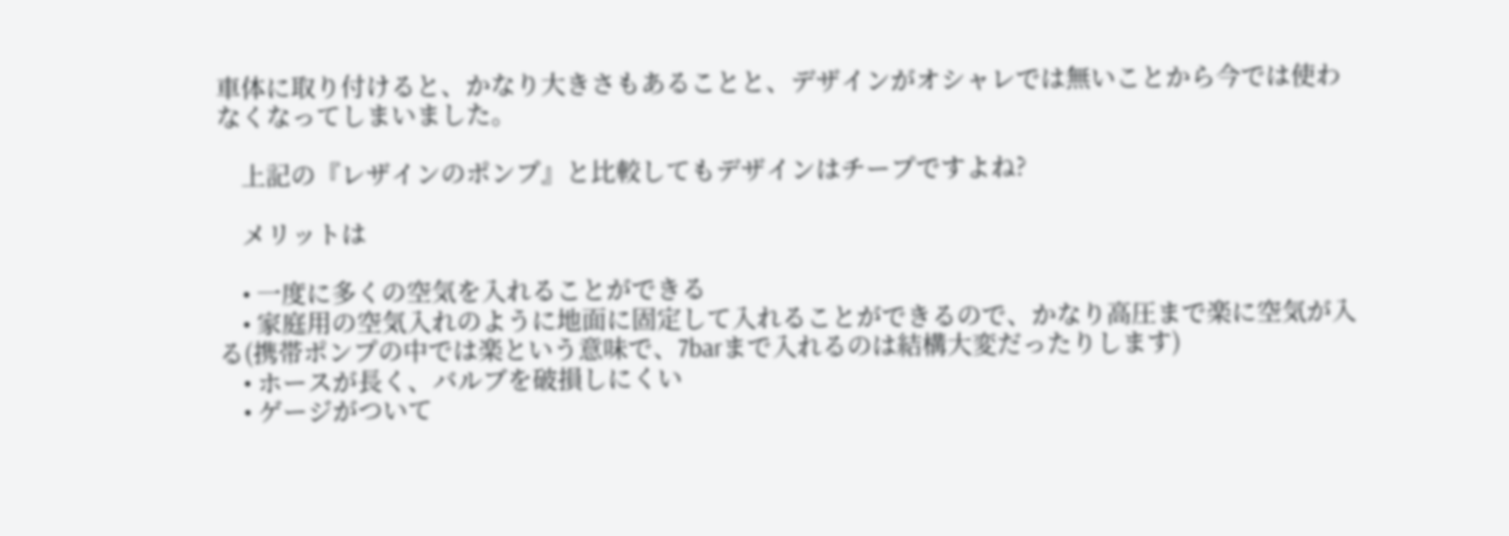車体に取り付けると、かなり大きさもあることと、デザインがオシャレでは無いことから今では使わなくなってしまいました。

    上記の『レザインのポンプ』と比較してもデザインはチープですよね?

    メリットは

    • 一度に多くの空気を入れることができる
    • 家庭用の空気入れのように地面に固定して入れることができるので、かなり高圧まで楽に空気が入る(携帯ポンプの中では楽という意味で、7barまで入れるのは結構大変だったりします)
    • ホースが長く、バルブを破損しにくい
    • ゲージがついて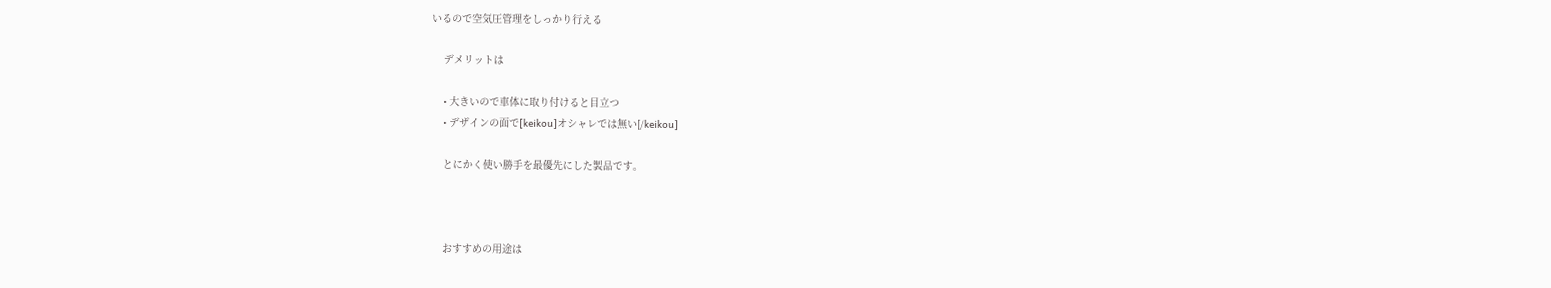いるので空気圧管理をしっかり行える

    デメリットは

    • 大きいので車体に取り付けると目立つ
    • デザインの面で[keikou]オシャレでは無い[/keikou]

    とにかく使い勝手を最優先にした製品です。



    おすすめの用途は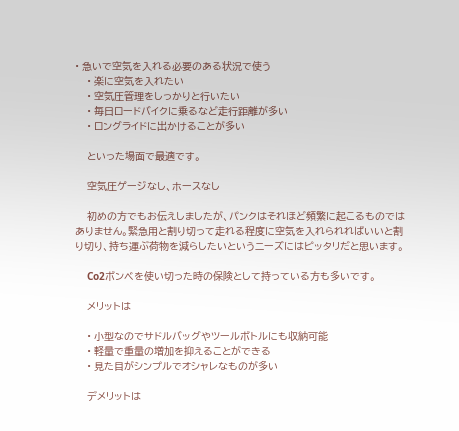• 急いで空気を入れる必要のある状況で使う
    • 楽に空気を入れたい
    • 空気圧管理をしっかりと行いたい
    • 毎日ロードバイクに乗るなど走行距離が多い
    • ロングライドに出かけることが多い

    といった場面で最適です。

    空気圧ゲージなし、ホースなし

    初めの方でもお伝えしましたが、パンクはそれほど頻繁に起こるものではありません。緊急用と割り切って走れる程度に空気を入れられればいいと割り切り、持ち運ぶ荷物を減らしたいというニーズにはピッタリだと思います。

    Co2ボンベを使い切った時の保険として持っている方も多いです。

    メリットは

    • 小型なのでサドルバッグやツールボトルにも収納可能
    • 軽量で重量の増加を抑えることができる
    • 見た目がシンプルでオシャレなものが多い

    デメリットは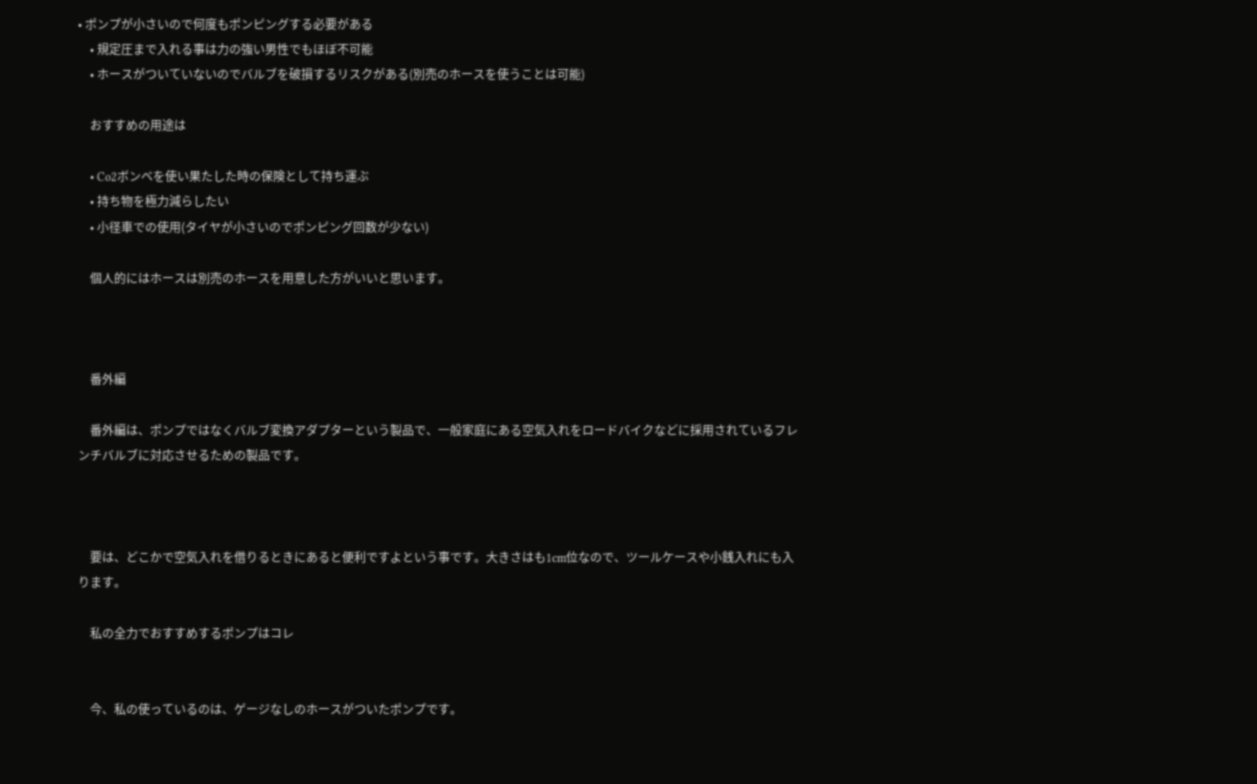• ポンプが小さいので何度もポンピングする必要がある
    • 規定圧まで入れる事は力の強い男性でもほぼ不可能
    • ホースがついていないのでバルブを破損するリスクがある(別売のホースを使うことは可能)

    おすすめの用途は

    • Co2ボンベを使い果たした時の保険として持ち運ぶ
    • 持ち物を極力減らしたい
    • 小径車での使用(タイヤが小さいのでポンピング回数が少ない)

    個人的にはホースは別売のホースを用意した方がいいと思います。



    番外編

    番外編は、ポンプではなくバルブ変換アダプターという製品で、一般家庭にある空気入れをロードバイクなどに採用されているフレンチバルブに対応させるための製品です。



    要は、どこかで空気入れを借りるときにあると便利ですよという事です。大きさはも1cm位なので、ツールケースや小銭入れにも入ります。

    私の全力でおすすめするポンプはコレ


    今、私の使っているのは、ゲージなしのホースがついたポンプです。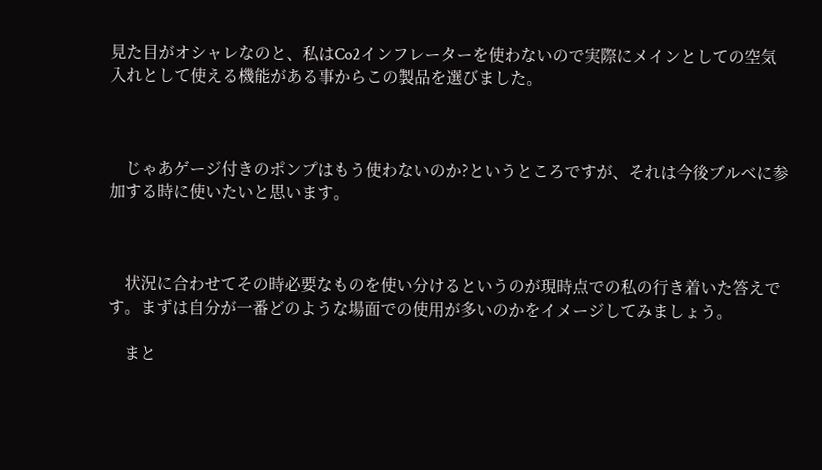見た目がオシャレなのと、私はCo2インフレーターを使わないので実際にメインとしての空気入れとして使える機能がある事からこの製品を選びました。



    じゃあゲージ付きのポンプはもう使わないのか?というところですが、それは今後ブルベに参加する時に使いたいと思います。



    状況に合わせてその時必要なものを使い分けるというのが現時点での私の行き着いた答えです。まずは自分が一番どのような場面での使用が多いのかをイメージしてみましょう。

    まと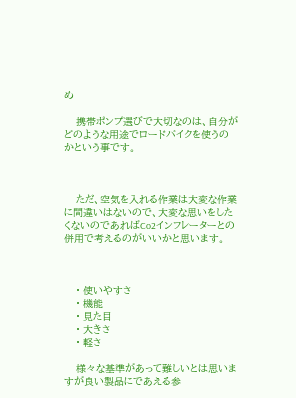め

    携帯ポンプ選びで大切なのは、自分がどのような用途でロードバイクを使うのかという事です。



    ただ、空気を入れる作業は大変な作業に間違いはないので、大変な思いをしたくないのであればCo2インフレーターとの併用で考えるのがいいかと思います。



    • 使いやすさ
    • 機能
    • 見た目
    • 大きさ
    • 軽さ

    様々な基準があって難しいとは思いますが良い製品にであえる参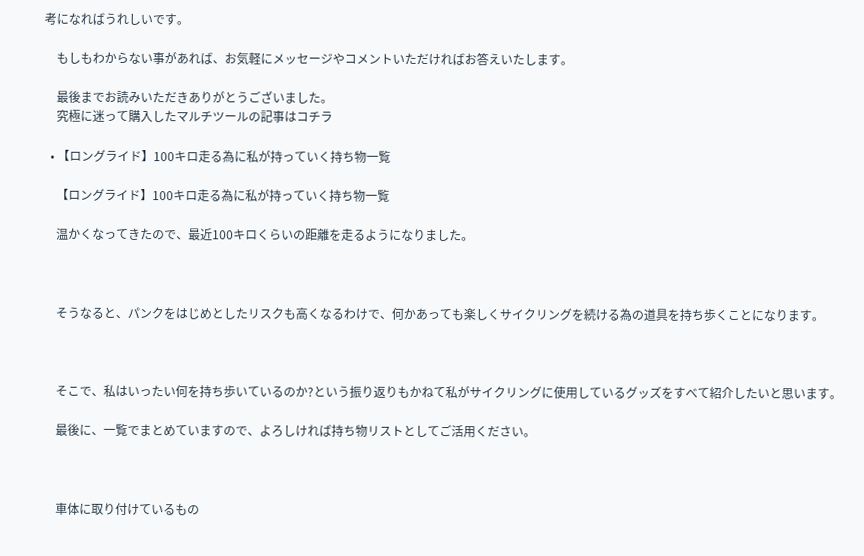考になればうれしいです。

    もしもわからない事があれば、お気軽にメッセージやコメントいただければお答えいたします。

    最後までお読みいただきありがとうございました。
    究極に迷って購入したマルチツールの記事はコチラ

  • 【ロングライド】100キロ走る為に私が持っていく持ち物一覧

    【ロングライド】100キロ走る為に私が持っていく持ち物一覧

    温かくなってきたので、最近100キロくらいの距離を走るようになりました。



    そうなると、パンクをはじめとしたリスクも高くなるわけで、何かあっても楽しくサイクリングを続ける為の道具を持ち歩くことになります。



    そこで、私はいったい何を持ち歩いているのか?という振り返りもかねて私がサイクリングに使用しているグッズをすべて紹介したいと思います。

    最後に、一覧でまとめていますので、よろしければ持ち物リストとしてご活用ください。



    車体に取り付けているもの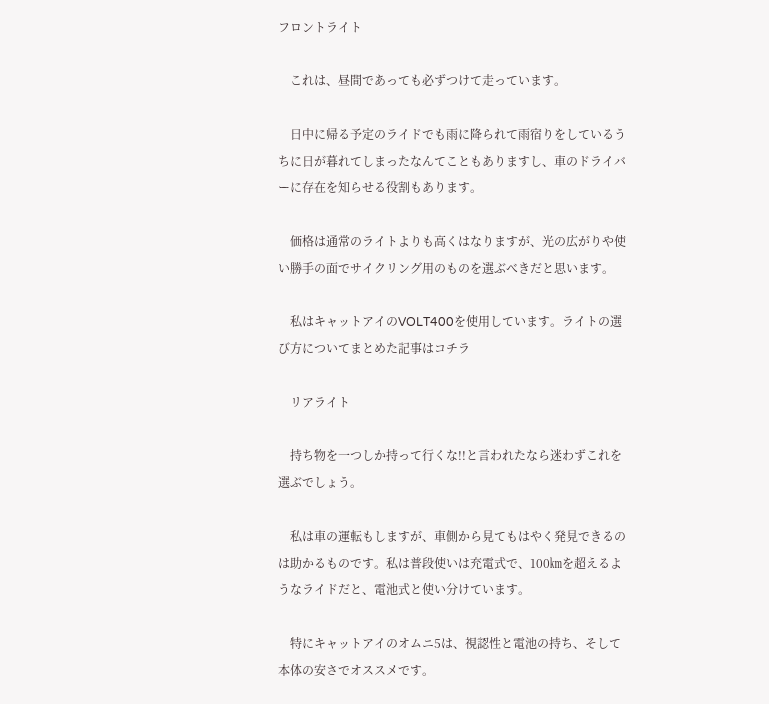フロントライト

    これは、昼間であっても必ずつけて走っています。

    日中に帰る予定のライドでも雨に降られて雨宿りをしているうちに日が暮れてしまったなんてこともありますし、車のドライバーに存在を知らせる役割もあります。

    価格は通常のライトよりも高くはなりますが、光の広がりや使い勝手の面でサイクリング用のものを選ぶべきだと思います。

    私はキャットアイのVOLT400を使用しています。ライトの選び方についてまとめた記事はコチラ

    リアライト

    持ち物を一つしか持って行くな!!と言われたなら迷わずこれを選ぶでしょう。

    私は車の運転もしますが、車側から見てもはやく発見できるのは助かるものです。私は普段使いは充電式で、100㎞を超えるようなライドだと、電池式と使い分けています。

    特にキャットアイのオムニ5は、視認性と電池の持ち、そして本体の安さでオススメです。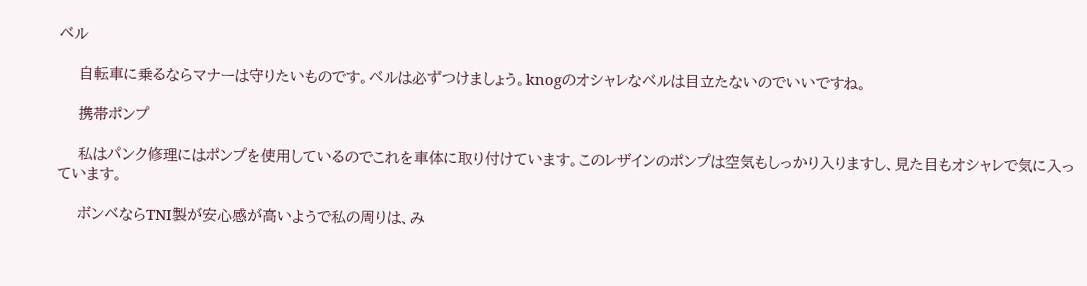ベル

    自転車に乗るならマナーは守りたいものです。ベルは必ずつけましょう。knogのオシャレなベルは目立たないのでいいですね。

    携帯ポンプ

    私はパンク修理にはポンプを使用しているのでこれを車体に取り付けています。このレザインのポンプは空気もしっかり入りますし、見た目もオシャレで気に入っています。

    ボンベならTNI製が安心感が高いようで私の周りは、み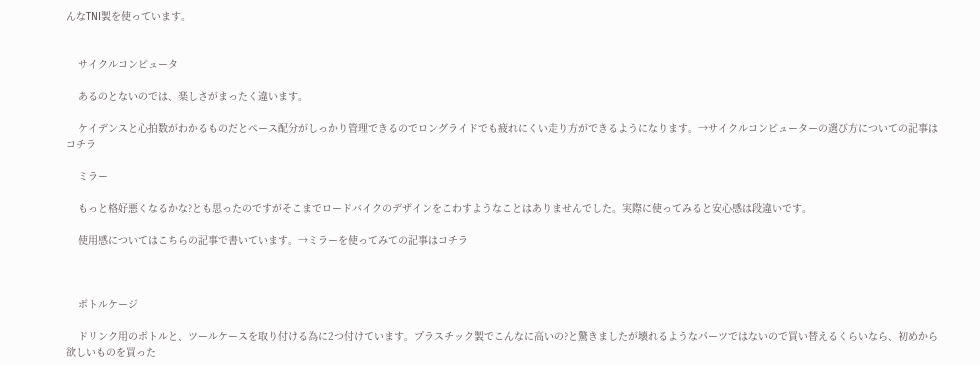んなTNI製を使っています。


    サイクルコンピュータ

    あるのとないのでは、楽しさがまったく違います。

    ケイデンスと心拍数がわかるものだとペース配分がしっかり管理できるのでロングライドでも疲れにくい走り方ができるようになります。→サイクルコンピューターの選び方についての記事はコチラ

    ミラー

    もっと格好悪くなるかな?とも思ったのですがそこまでロードバイクのデザインをこわすようなことはありませんでした。実際に使ってみると安心感は段違いです。

    使用感についてはこちらの記事で書いています。→ミラーを使ってみての記事はコチラ



    ボトルケージ

    ドリンク用のボトルと、ツールケースを取り付ける為に2つ付けています。プラスチック製でこんなに高いの?と驚きましたが壊れるようなパーツではないので買い替えるくらいなら、初めから欲しいものを買った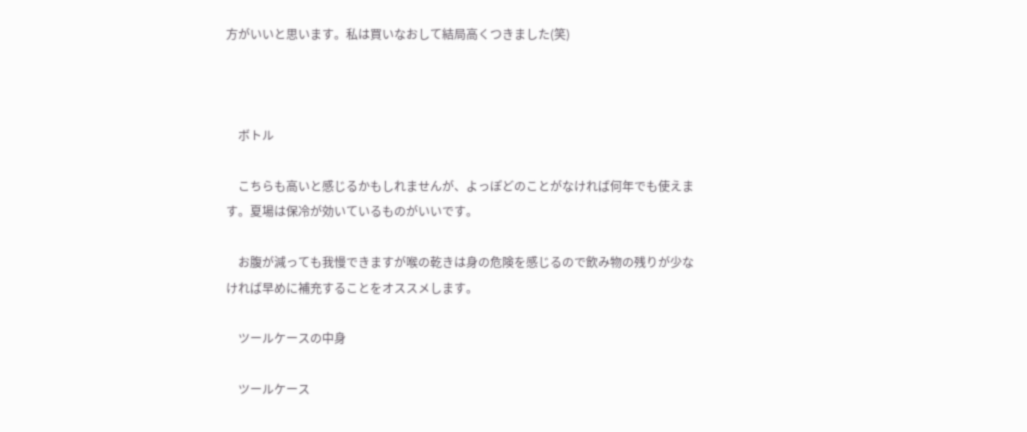方がいいと思います。私は買いなおして結局高くつきました(笑)



    ボトル

    こちらも高いと感じるかもしれませんが、よっぽどのことがなければ何年でも使えます。夏場は保冷が効いているものがいいです。

    お腹が減っても我慢できますが喉の乾きは身の危険を感じるので飲み物の残りが少なければ早めに補充することをオススメします。

    ツールケースの中身

    ツールケース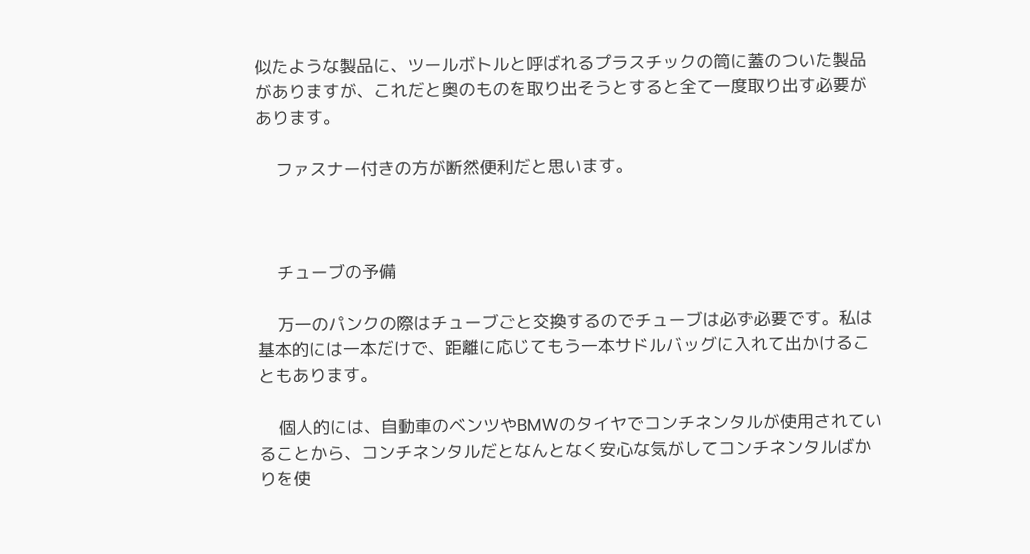似たような製品に、ツールボトルと呼ばれるプラスチックの筒に蓋のついた製品がありますが、これだと奥のものを取り出そうとすると全て一度取り出す必要があります。

    ファスナー付きの方が断然便利だと思います。



    チューブの予備

    万一のパンクの際はチューブごと交換するのでチューブは必ず必要です。私は基本的には一本だけで、距離に応じてもう一本サドルバッグに入れて出かけることもあります。

    個人的には、自動車のベンツやBMWのタイヤでコンチネンタルが使用されていることから、コンチネンタルだとなんとなく安心な気がしてコンチネンタルばかりを使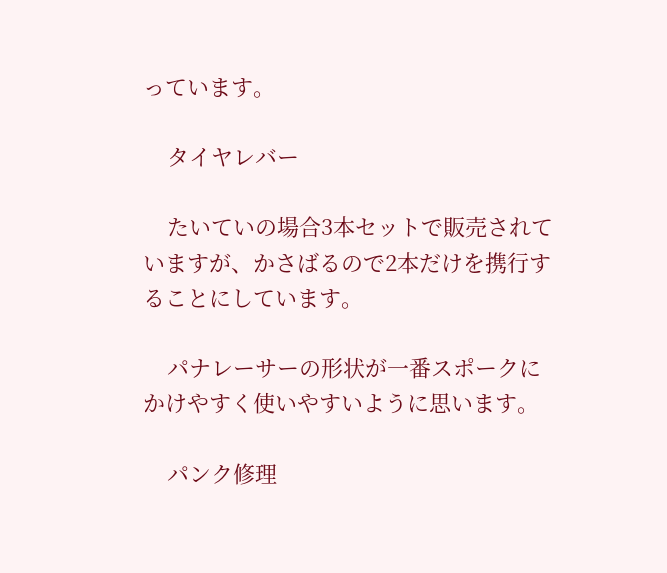っています。

    タイヤレバー

    たいていの場合3本セットで販売されていますが、かさばるので2本だけを携行することにしています。

    パナレーサーの形状が一番スポークにかけやすく使いやすいように思います。

    パンク修理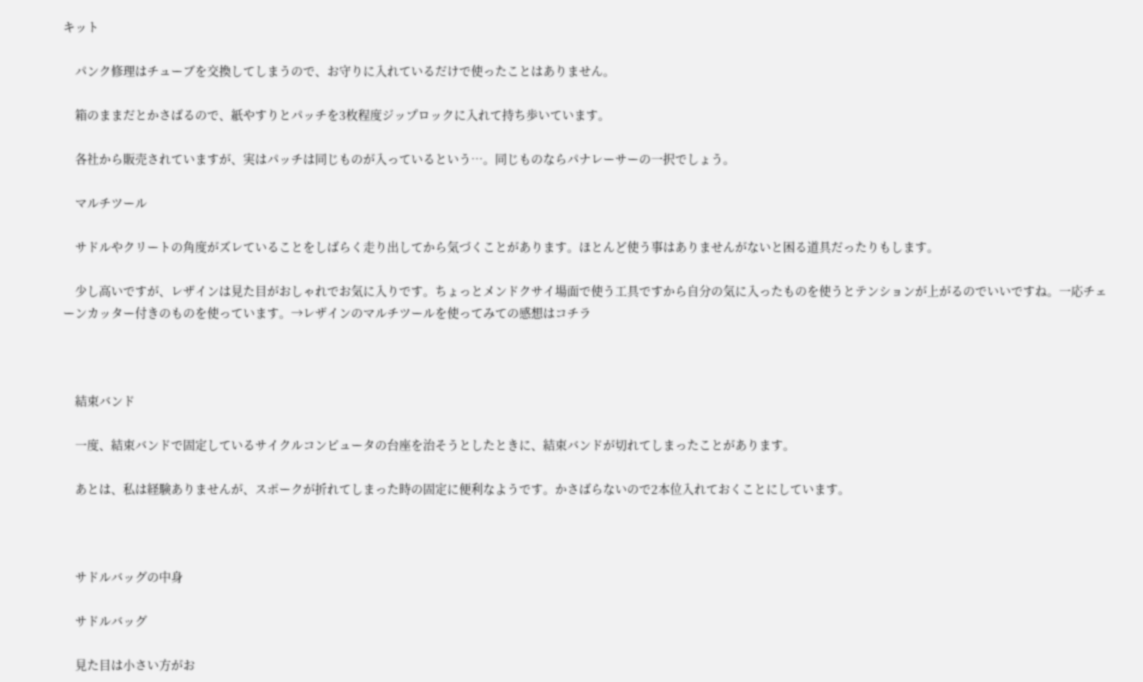キット

    パンク修理はチューブを交換してしまうので、お守りに入れているだけで使ったことはありません。

    箱のままだとかさばるので、紙やすりとパッチを3枚程度ジップロックに入れて持ち歩いています。

    各社から販売されていますが、実はパッチは同じものが入っているという…。同じものならパナレーサーの一択でしょう。

    マルチツール

    サドルやクリートの角度がズレていることをしばらく走り出してから気づくことがあります。ほとんど使う事はありませんがないと困る道具だったりもします。

    少し高いですが、レザインは見た目がおしゃれでお気に入りです。ちょっとメンドクサイ場面で使う工具ですから自分の気に入ったものを使うとテンションが上がるのでいいですね。一応チェーンカッター付きのものを使っています。→レザインのマルチツールを使ってみての感想はコチラ



    結束バンド

    一度、結束バンドで固定しているサイクルコンピュータの台座を治そうとしたときに、結束バンドが切れてしまったことがあります。

    あとは、私は経験ありませんが、スポークが折れてしまった時の固定に便利なようです。かさばらないので2本位入れておくことにしています。



    サドルバッグの中身

    サドルバッグ

    見た目は小さい方がお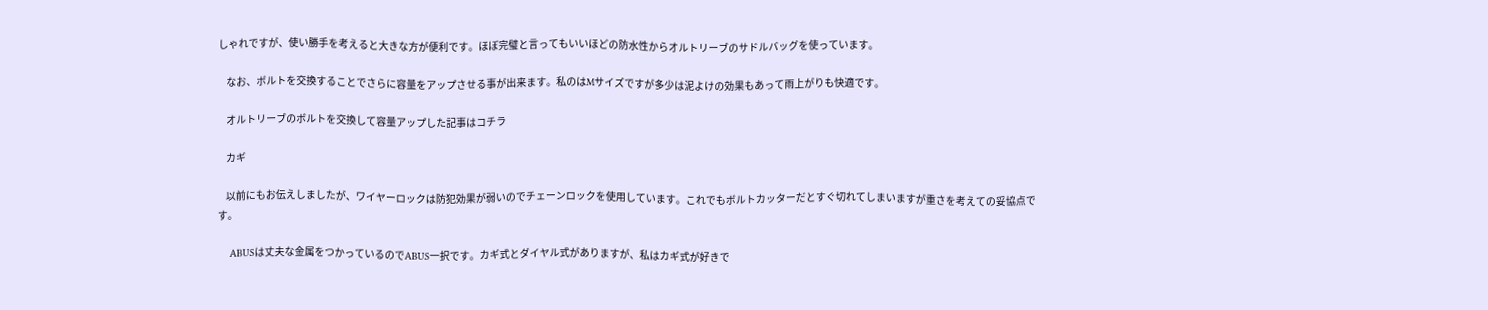しゃれですが、使い勝手を考えると大きな方が便利です。ほぼ完璧と言ってもいいほどの防水性からオルトリーブのサドルバッグを使っています。

    なお、ボルトを交換することでさらに容量をアップさせる事が出来ます。私のはMサイズですが多少は泥よけの効果もあって雨上がりも快適です。

    オルトリーブのボルトを交換して容量アップした記事はコチラ

    カギ

    以前にもお伝えしましたが、ワイヤーロックは防犯効果が弱いのでチェーンロックを使用しています。これでもボルトカッターだとすぐ切れてしまいますが重さを考えての妥協点です。

    ABUSは丈夫な金属をつかっているのでABUS一択です。カギ式とダイヤル式がありますが、私はカギ式が好きで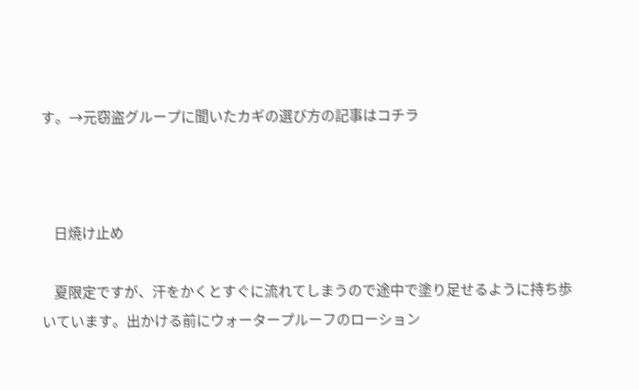す。→元窃盗グループに聞いたカギの選び方の記事はコチラ



    日焼け止め

    夏限定ですが、汗をかくとすぐに流れてしまうので途中で塗り足せるように持ち歩いています。出かける前にウォータープルーフのローション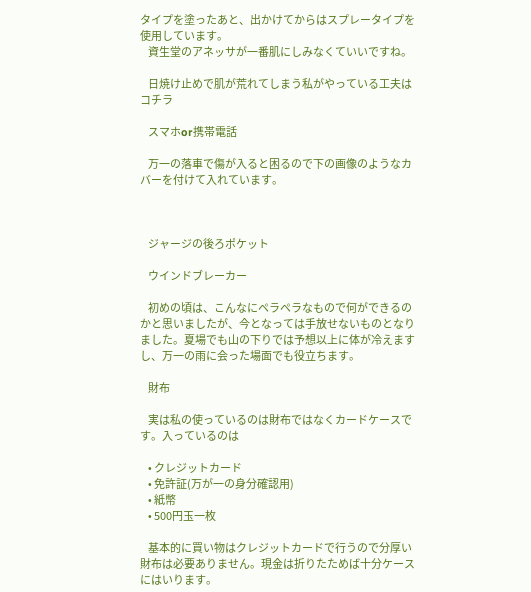タイプを塗ったあと、出かけてからはスプレータイプを使用しています。
    資生堂のアネッサが一番肌にしみなくていいですね。

    日焼け止めで肌が荒れてしまう私がやっている工夫はコチラ

    スマホor携帯電話

    万一の落車で傷が入ると困るので下の画像のようなカバーを付けて入れています。



    ジャージの後ろポケット

    ウインドブレーカー

    初めの頃は、こんなにペラペラなもので何ができるのかと思いましたが、今となっては手放せないものとなりました。夏場でも山の下りでは予想以上に体が冷えますし、万一の雨に会った場面でも役立ちます。

    財布

    実は私の使っているのは財布ではなくカードケースです。入っているのは

    • クレジットカード
    • 免許証(万が一の身分確認用)
    • 紙幣
    • 500円玉一枚

    基本的に買い物はクレジットカードで行うので分厚い財布は必要ありません。現金は折りたためば十分ケースにはいります。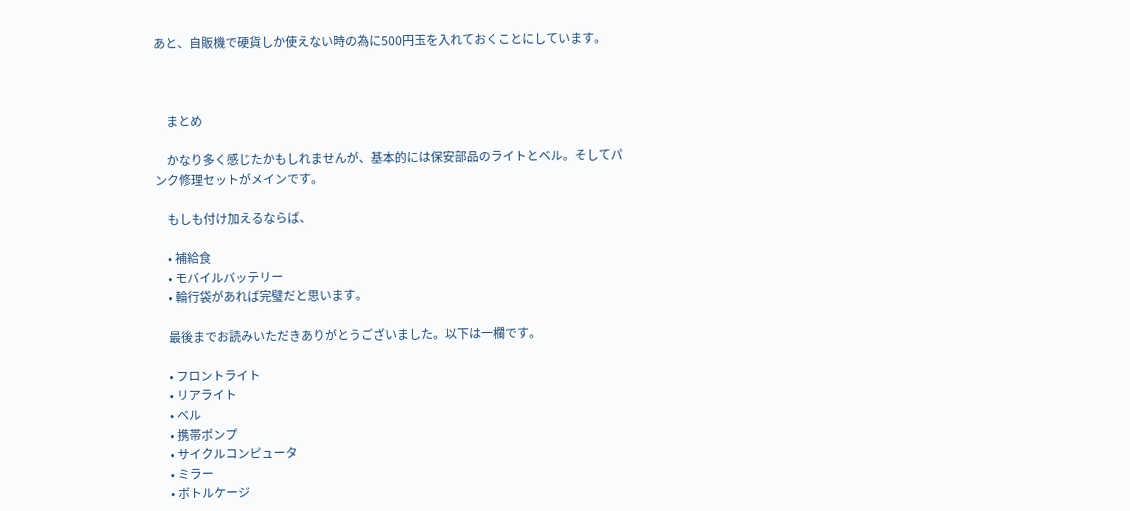あと、自販機で硬貨しか使えない時の為に500円玉を入れておくことにしています。



    まとめ

    かなり多く感じたかもしれませんが、基本的には保安部品のライトとベル。そしてパンク修理セットがメインです。

    もしも付け加えるならば、

    • 補給食
    • モバイルバッテリー
    • 輪行袋があれば完璧だと思います。

    最後までお読みいただきありがとうございました。以下は一欄です。

    • フロントライト
    • リアライト
    • ベル
    • 携帯ポンプ
    • サイクルコンピュータ
    • ミラー
    • ボトルケージ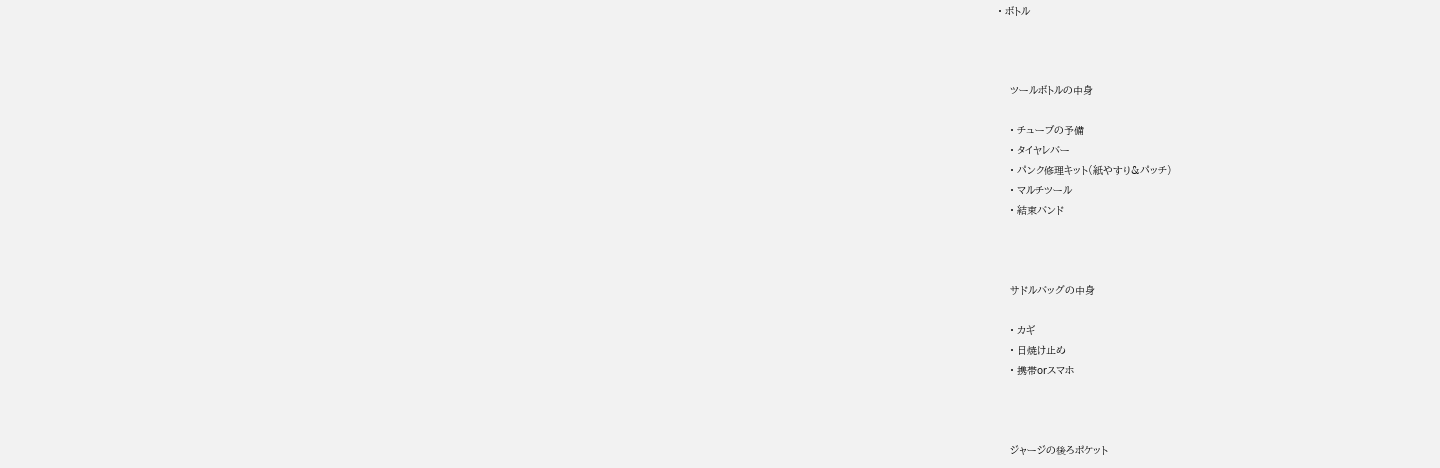• ボトル



    ツールボトルの中身

    • チューブの予備
    • タイヤレバー
    • パンク修理キット(紙やすり&パッチ)
    • マルチツール
    • 結束バンド



    サドルバッグの中身

    • カギ
    • 日焼け止め
    • 携帯orスマホ



    ジャージの後ろポケット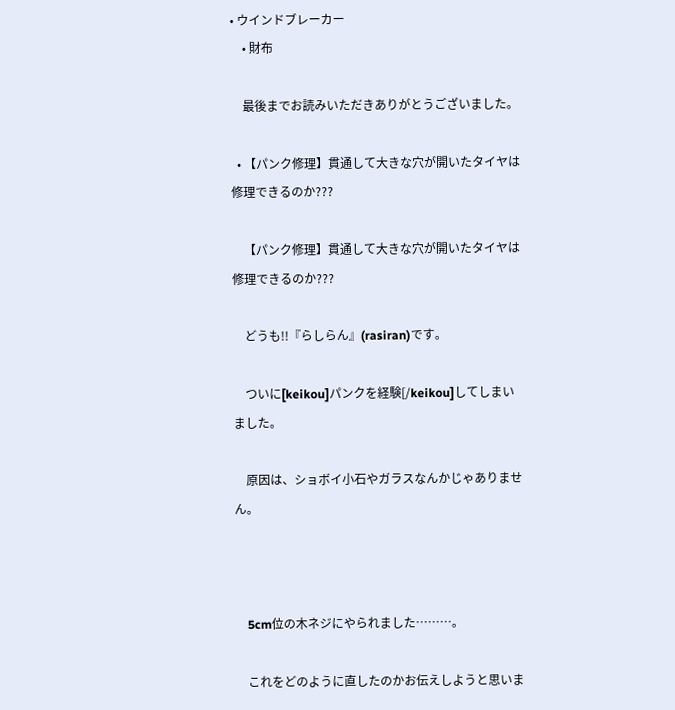• ウインドブレーカー
    • 財布

    最後までお読みいただきありがとうございました。

  • 【パンク修理】貫通して大きな穴が開いたタイヤは修理できるのか???

    【パンク修理】貫通して大きな穴が開いたタイヤは修理できるのか???

    どうも!!『らしらん』(rasiran)です。

    ついに[keikou]パンクを経験[/keikou]してしまいました。

    原因は、ショボイ小石やガラスなんかじゃありません。



    5cm位の木ネジにやられました………。

    これをどのように直したのかお伝えしようと思いま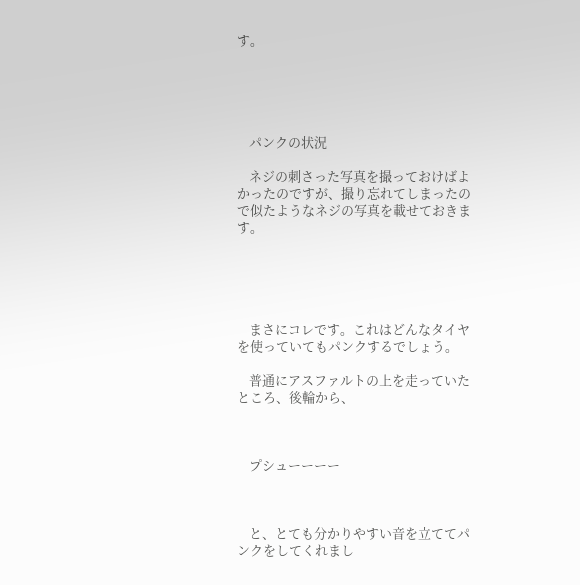す。





    パンクの状況

    ネジの刺さった写真を撮っておけばよかったのですが、撮り忘れてしまったので似たようなネジの写真を載せておきます。





    まさにコレです。これはどんなタイヤを使っていてもパンクするでしょう。

    普通にアスファルトの上を走っていたところ、後輪から、



    プシューーーー



    と、とても分かりやすい音を立ててパンクをしてくれまし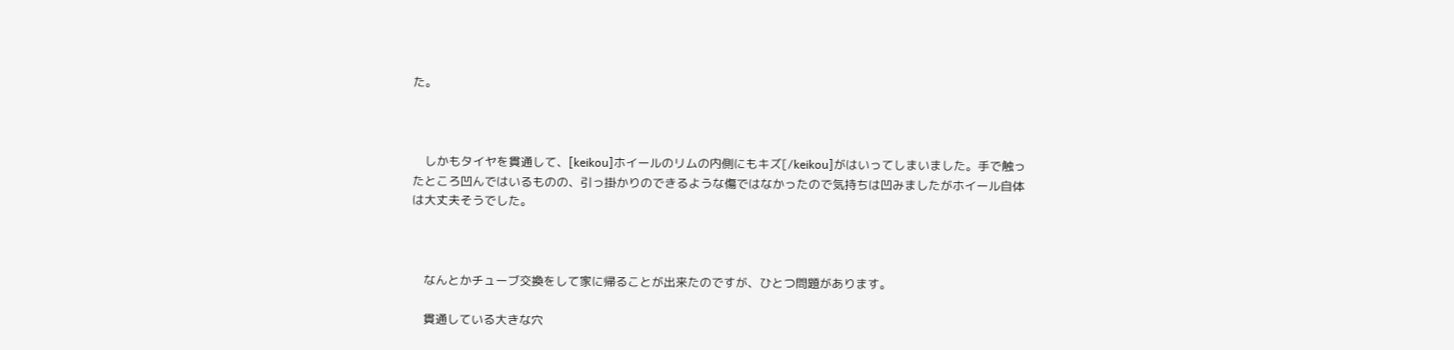た。



    しかもタイヤを貫通して、[keikou]ホイールのリムの内側にもキズ[/keikou]がはいってしまいました。手で触ったところ凹んではいるものの、引っ掛かりのできるような傷ではなかったので気持ちは凹みましたがホイール自体は大丈夫そうでした。



    なんとかチューブ交換をして家に帰ることが出来たのですが、ひとつ問題があります。

    貫通している大きな穴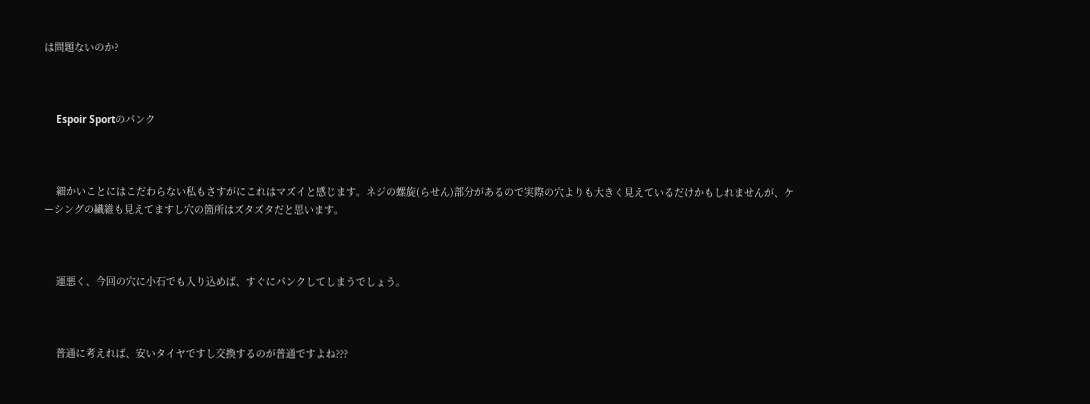は問題ないのか?



    Espoir Sportのパンク



    細かいことにはこだわらない私もさすがにこれはマズイと感じます。ネジの螺旋(らせん)部分があるので実際の穴よりも大きく見えているだけかもしれませんが、ケーシングの繊維も見えてますし穴の箇所はズタズタだと思います。



    運悪く、今回の穴に小石でも入り込めば、すぐにパンクしてしまうでしょう。



    普通に考えれば、安いタイヤですし交換するのが普通ですよね???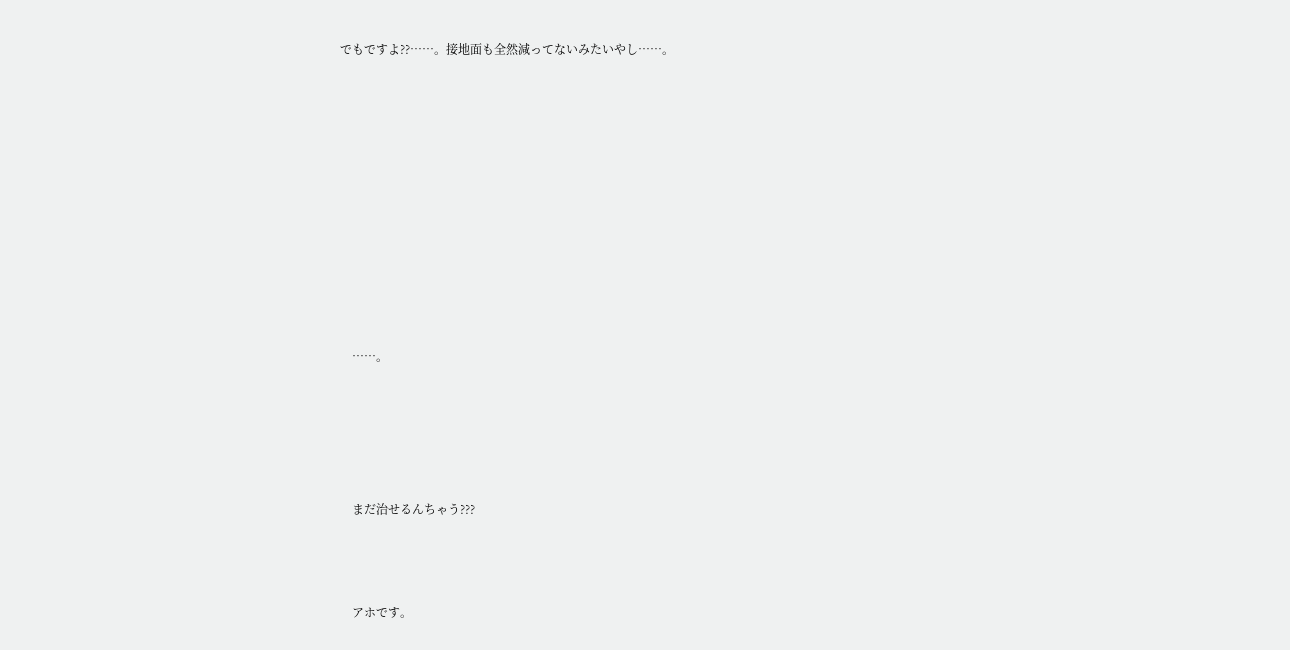でもですよ??……。接地面も全然減ってないみたいやし……。











    ……。





    まだ治せるんちゃう???



    アホです。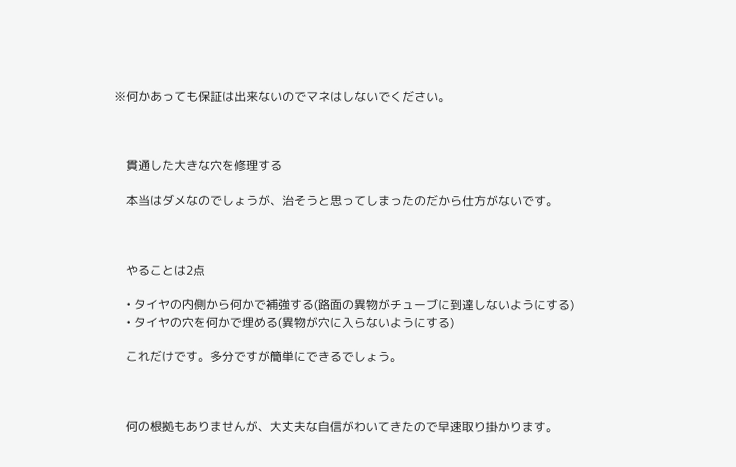※何かあっても保証は出来ないのでマネはしないでください。



    貫通した大きな穴を修理する

    本当はダメなのでしょうが、治そうと思ってしまったのだから仕方がないです。



    やることは2点

    • タイヤの内側から何かで補強する(路面の異物がチューブに到達しないようにする)
    • タイヤの穴を何かで埋める(異物が穴に入らないようにする)

    これだけです。多分ですが簡単にできるでしょう。



    何の根拠もありませんが、大丈夫な自信がわいてきたので早速取り掛かります。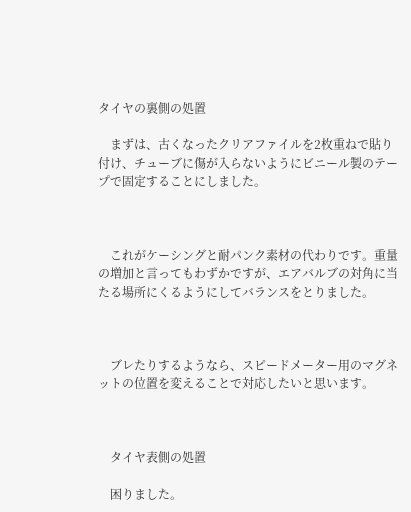タイヤの裏側の処置

    まずは、古くなったクリアファイルを2枚重ねで貼り付け、チューブに傷が入らないようにビニール製のテープで固定することにしました。



    これがケーシングと耐パンク素材の代わりです。重量の増加と言ってもわずかですが、エアバルブの対角に当たる場所にくるようにしてバランスをとりました。



    ブレたりするようなら、スピードメーター用のマグネットの位置を変えることで対応したいと思います。



    タイヤ表側の処置

    困りました。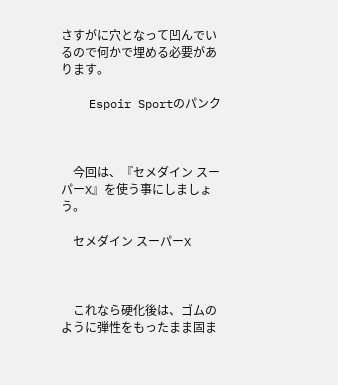さすがに穴となって凹んでいるので何かで埋める必要があります。

    Espoir Sportのパンク



    今回は、『セメダイン スーパーX』を使う事にしましょう。

    セメダイン スーパーX



    これなら硬化後は、ゴムのように弾性をもったまま固ま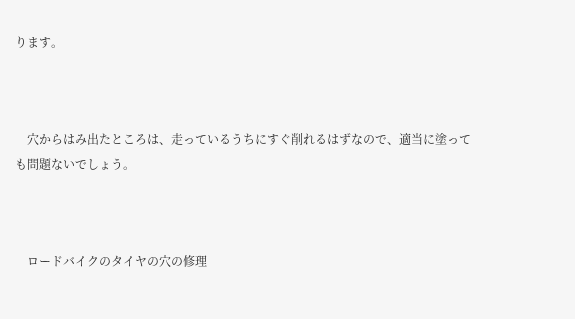ります。



    穴からはみ出たところは、走っているうちにすぐ削れるはずなので、適当に塗っても問題ないでしょう。



    ロードバイクのタイヤの穴の修理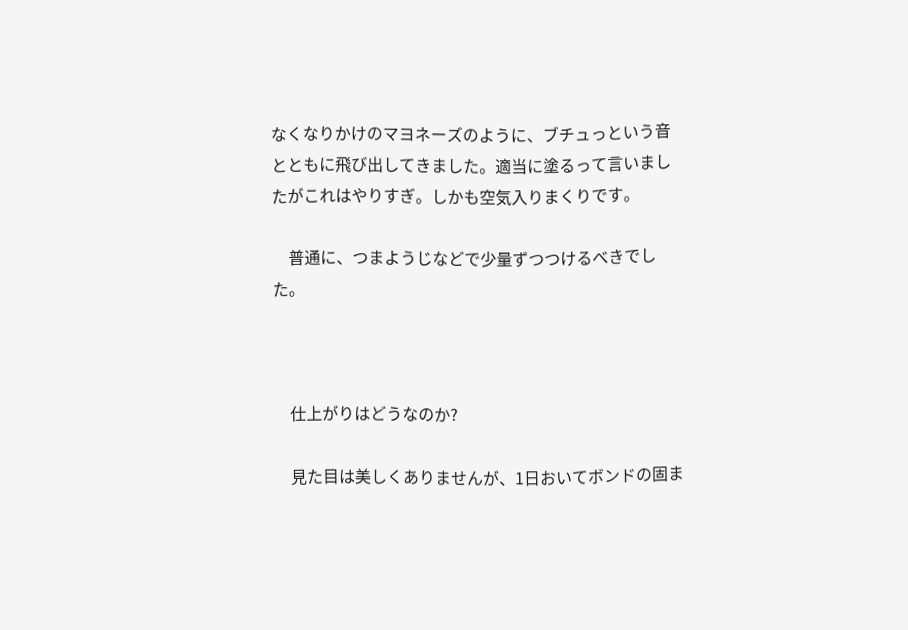なくなりかけのマヨネーズのように、ブチュっという音とともに飛び出してきました。適当に塗るって言いましたがこれはやりすぎ。しかも空気入りまくりです。

    普通に、つまようじなどで少量ずつつけるべきでした。



    仕上がりはどうなのか?

    見た目は美しくありませんが、1日おいてボンドの固ま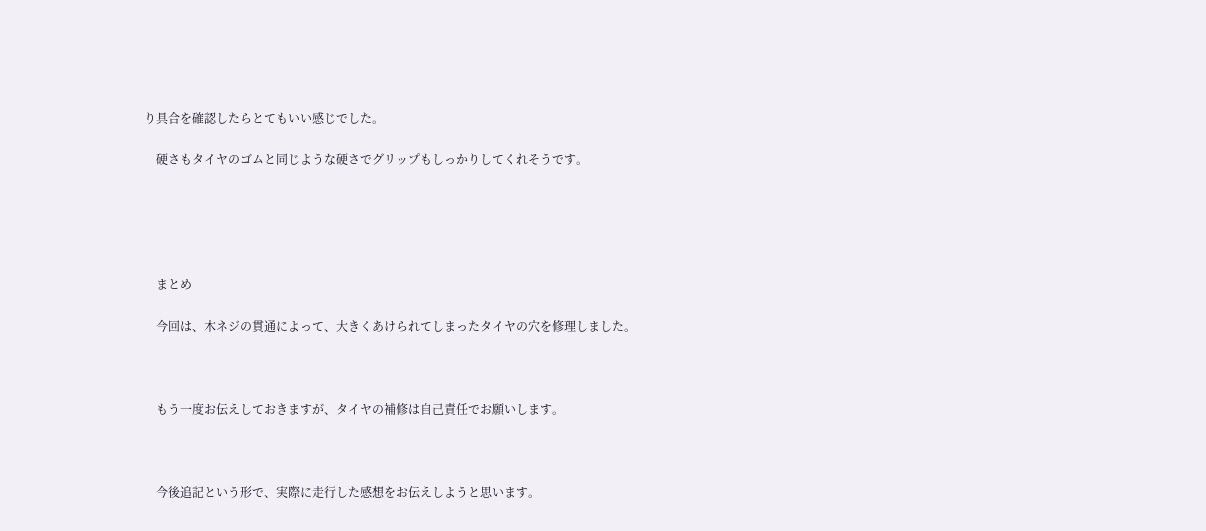り具合を確認したらとてもいい感じでした。

    硬さもタイヤのゴムと同じような硬さでグリップもしっかりしてくれそうです。





    まとめ

    今回は、木ネジの貫通によって、大きくあけられてしまったタイヤの穴を修理しました。



    もう一度お伝えしておきますが、タイヤの補修は自己責任でお願いします。



    今後追記という形で、実際に走行した感想をお伝えしようと思います。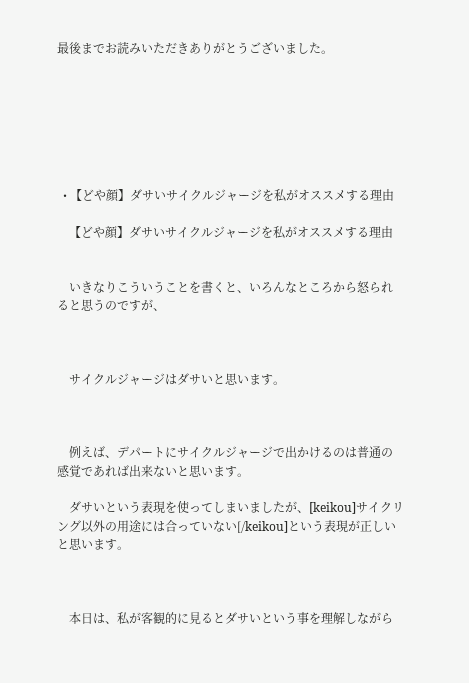最後までお読みいただきありがとうございました。







  • 【どや顔】ダサいサイクルジャージを私がオススメする理由

    【どや顔】ダサいサイクルジャージを私がオススメする理由


    いきなりこういうことを書くと、いろんなところから怒られると思うのですが、



    サイクルジャージはダサいと思います。



    例えば、デパートにサイクルジャージで出かけるのは普通の感覚であれば出来ないと思います。

    ダサいという表現を使ってしまいましたが、[keikou]サイクリング以外の用途には合っていない[/keikou]という表現が正しいと思います。



    本日は、私が客観的に見るとダサいという事を理解しながら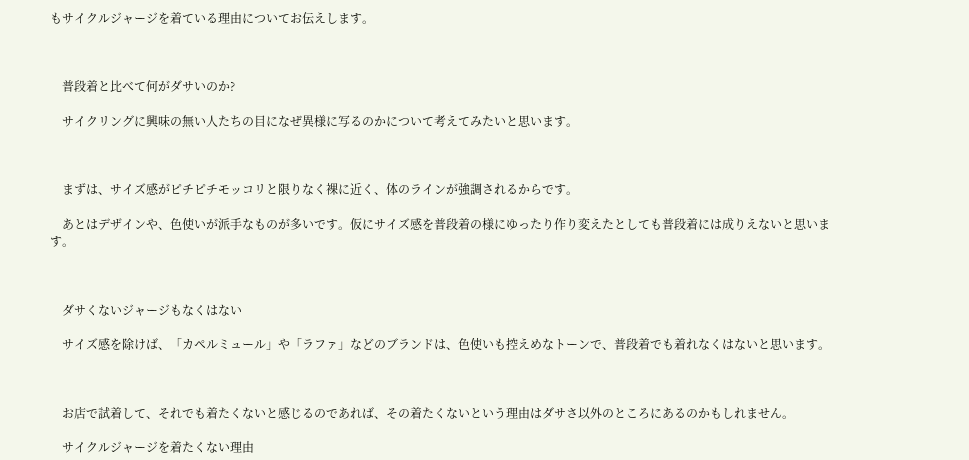もサイクルジャージを着ている理由についてお伝えします。



    普段着と比べて何がダサいのか?

    サイクリングに興味の無い人たちの目になぜ異様に写るのかについて考えてみたいと思います。



    まずは、サイズ感がピチピチモッコリと限りなく裸に近く、体のラインが強調されるからです。

    あとはデザインや、色使いが派手なものが多いです。仮にサイズ感を普段着の様にゆったり作り変えたとしても普段着には成りえないと思います。



    ダサくないジャージもなくはない

    サイズ感を除けば、「カペルミュール」や「ラファ」などのブランドは、色使いも控えめなトーンで、普段着でも着れなくはないと思います。



    お店で試着して、それでも着たくないと感じるのであれば、その着たくないという理由はダサさ以外のところにあるのかもしれません。

    サイクルジャージを着たくない理由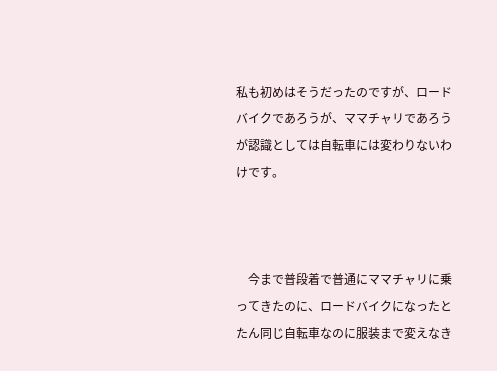私も初めはそうだったのですが、ロードバイクであろうが、ママチャリであろうが認識としては自転車には変わりないわけです。



    今まで普段着で普通にママチャリに乗ってきたのに、ロードバイクになったとたん同じ自転車なのに服装まで変えなき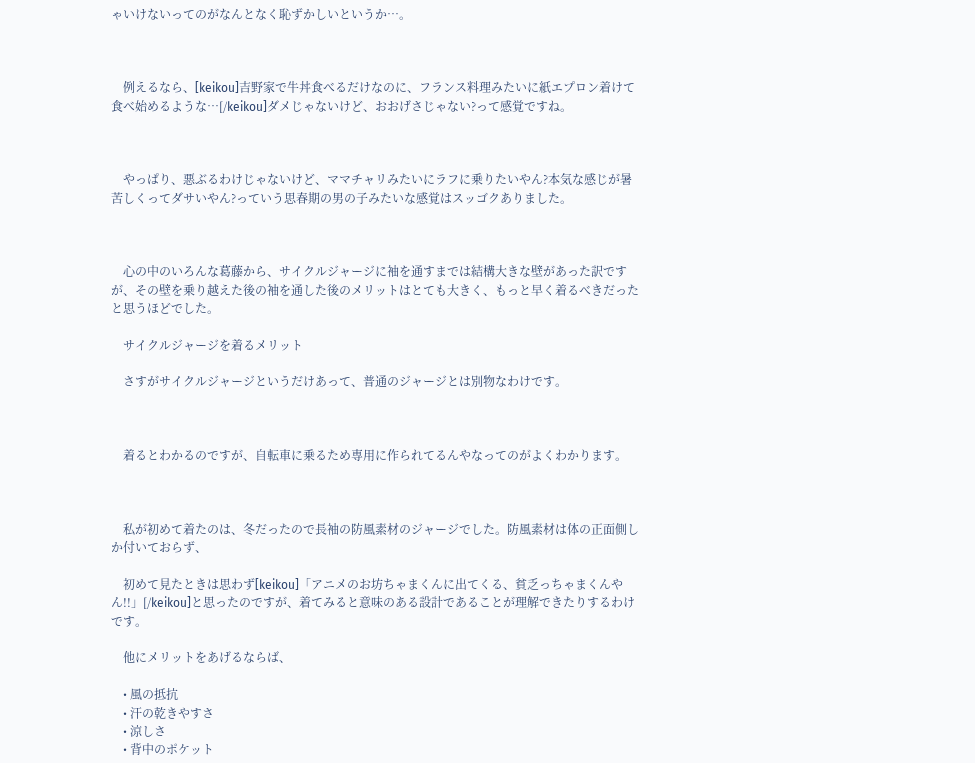ゃいけないってのがなんとなく恥ずかしいというか…。



    例えるなら、[keikou]吉野家で牛丼食べるだけなのに、フランス料理みたいに紙エプロン着けて食べ始めるような…[/keikou]ダメじゃないけど、おおげさじゃない?って感覚ですね。



    やっぱり、悪ぶるわけじゃないけど、ママチャリみたいにラフに乗りたいやん?本気な感じが暑苦しくってダサいやん?っていう思春期の男の子みたいな感覚はスッゴクありました。



    心の中のいろんな葛藤から、サイクルジャージに袖を通すまでは結構大きな壁があった訳ですが、その壁を乗り越えた後の袖を通した後のメリットはとても大きく、もっと早く着るべきだったと思うほどでした。

    サイクルジャージを着るメリット

    さすがサイクルジャージというだけあって、普通のジャージとは別物なわけです。



    着るとわかるのですが、自転車に乗るため専用に作られてるんやなってのがよくわかります。



    私が初めて着たのは、冬だったので長袖の防風素材のジャージでした。防風素材は体の正面側しか付いておらず、

    初めて見たときは思わず[keikou]「アニメのお坊ちゃまくんに出てくる、貧乏っちゃまくんやん!!」[/keikou]と思ったのですが、着てみると意味のある設計であることが理解できたりするわけです。

    他にメリットをあげるならば、

    • 風の抵抗
    • 汗の乾きやすさ
    • 涼しさ
    • 背中のポケット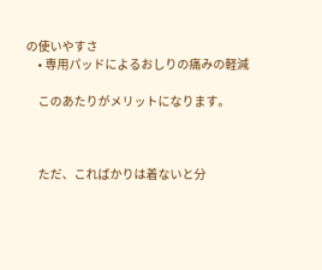の使いやすさ
    • 専用パッドによるおしりの痛みの軽減

    このあたりがメリットになります。



    ただ、こればかりは着ないと分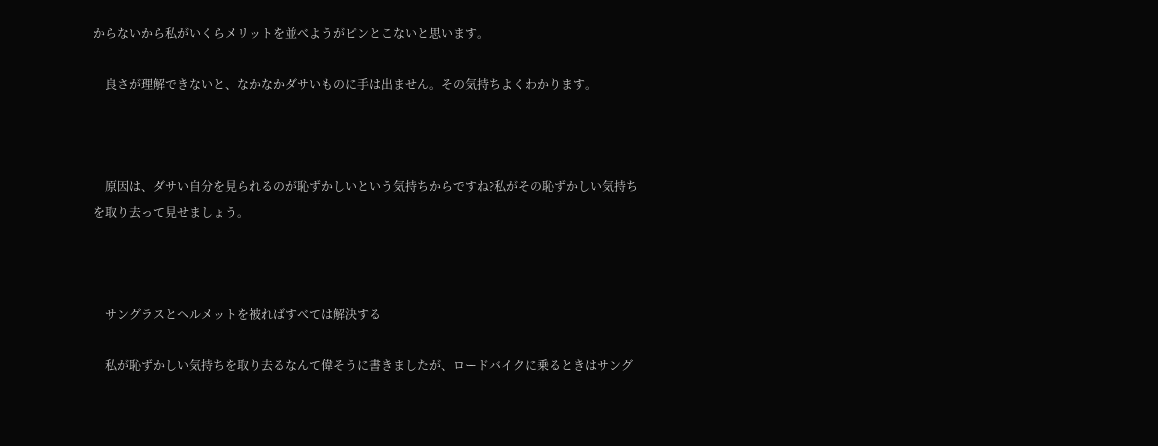からないから私がいくらメリットを並べようがピンとこないと思います。

    良さが理解できないと、なかなかダサいものに手は出ません。その気持ちよくわかります。



    原因は、ダサい自分を見られるのが恥ずかしいという気持ちからですね?私がその恥ずかしい気持ちを取り去って見せましょう。



    サングラスとヘルメットを被ればすべては解決する

    私が恥ずかしい気持ちを取り去るなんて偉そうに書きましたが、ロードバイクに乗るときはサング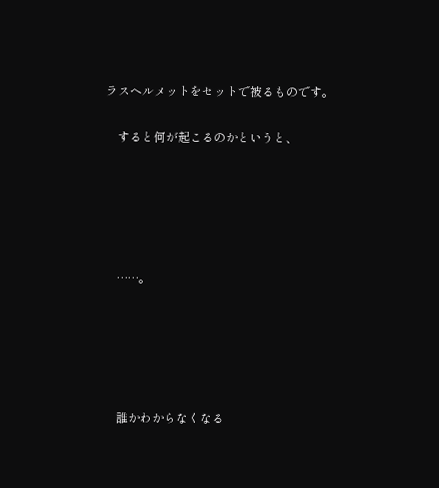ラスヘルメットをセットで被るものです。

    すると何が起こるのかというと、





    ……。





    誰かわからなくなる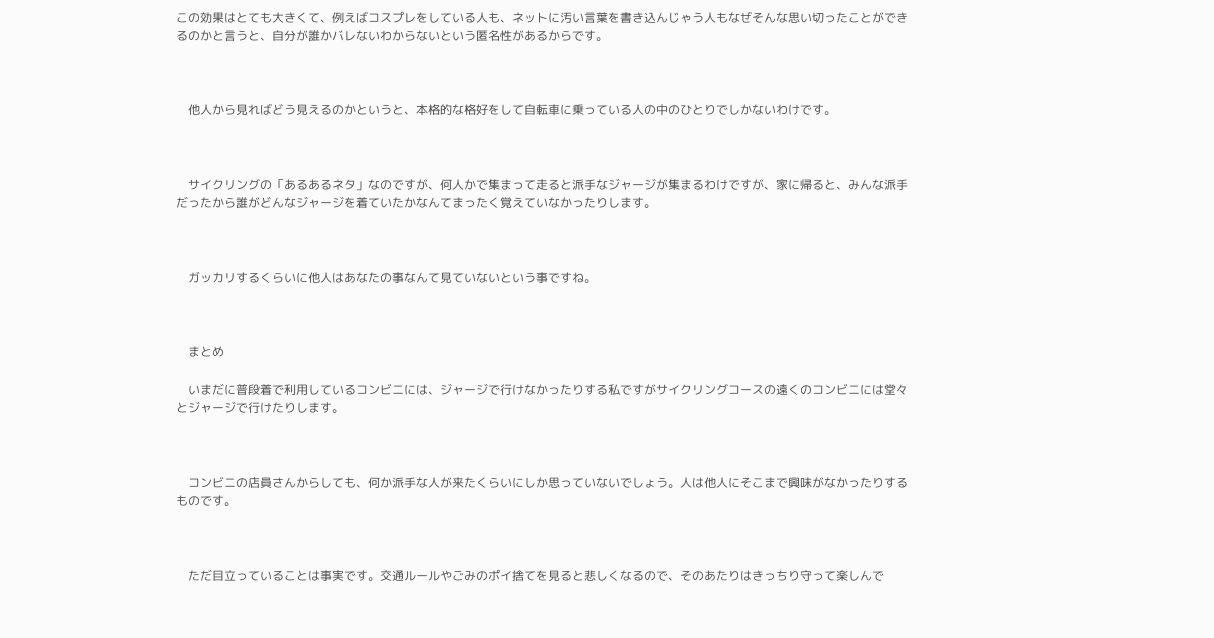この効果はとても大きくて、例えばコスプレをしている人も、ネットに汚い言葉を書き込んじゃう人もなぜそんな思い切ったことができるのかと言うと、自分が誰かバレないわからないという匿名性があるからです。



    他人から見ればどう見えるのかというと、本格的な格好をして自転車に乗っている人の中のひとりでしかないわけです。



    サイクリングの「あるあるネタ」なのですが、何人かで集まって走ると派手なジャージが集まるわけですが、家に帰ると、みんな派手だったから誰がどんなジャージを着ていたかなんてまったく覚えていなかったりします。



    ガッカリするくらいに他人はあなたの事なんて見ていないという事ですね。



    まとめ

    いまだに普段着で利用しているコンビニには、ジャージで行けなかったりする私ですがサイクリングコースの遠くのコンビニには堂々とジャージで行けたりします。



    コンビニの店員さんからしても、何か派手な人が来たくらいにしか思っていないでしょう。人は他人にそこまで興味がなかったりするものです。



    ただ目立っていることは事実です。交通ルールやごみのポイ捨てを見ると悲しくなるので、そのあたりはきっちり守って楽しんで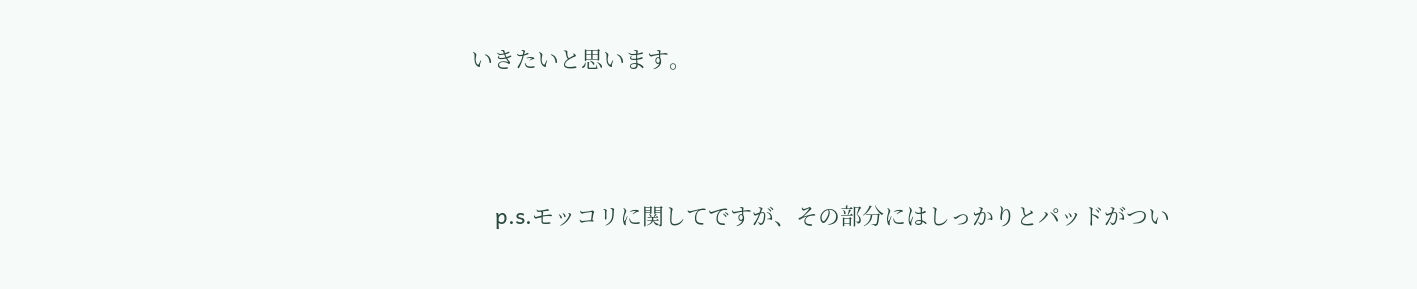いきたいと思います。



    p.s.モッコリに関してですが、その部分にはしっかりとパッドがつい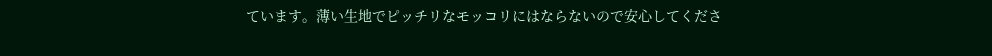ています。薄い生地でピッチリなモッコリにはならないので安心してくださ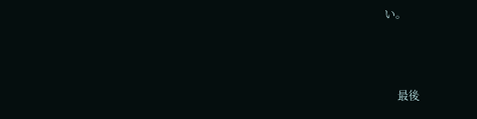い。



    最後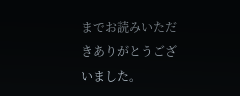までお読みいただきありがとうございました。